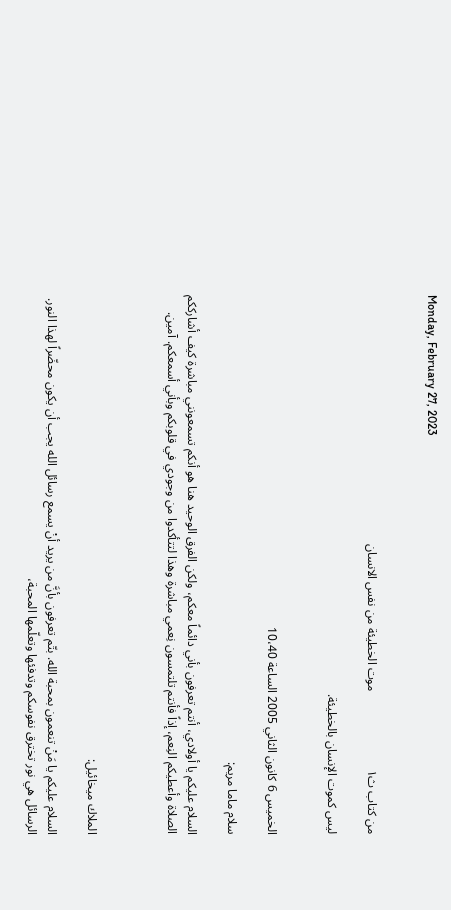Monday, February 27, 2023


من كتاب ث١                         موت الخطيئة من نفس الانسان

ليس كموت الإنسان بالخطيئة.


الخميس 6 كانون الثاني 2005 الساعة 10،40

سلام ماما مريم:

السلام عليكم يا أولادي، أنتم تعرفون بأني دائماً معكم، ولكن الفرق الوحيد هنا هو أنكم تسمعونني مباشرة كيف أشارككم الصلاة وأعطيكم النِعم، إذاً فأنتم تلتمسون نِعمي مباشرة وهذا لتتأكدوا من وجودي في قلوبكم وبأني أسمعكم. آمين.



الملاك ميخائيل:

السلام عليكم يا مَنْ تنعمون بمحبة الله. بتّم تعرفون بأنَّ من يريد أنْ يسمع رسائل الله يجب أن يكون محضّراً لهذا النور. الرسائل هي نور تخترق نفوسكم وتدفئها وتعلّمها المحبة،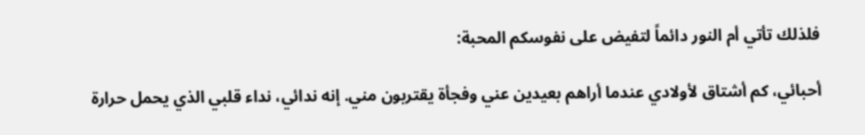فلذلك تأتي أم النور دائماً لتفيض على نفوسكم المحبة:

أحبائي، كم أشتاق لأولادي عندما أراهم بعيدين عني وفجأة يقتربون مني. إنه ندائي، نداء قلبي الذي يحمل حرارة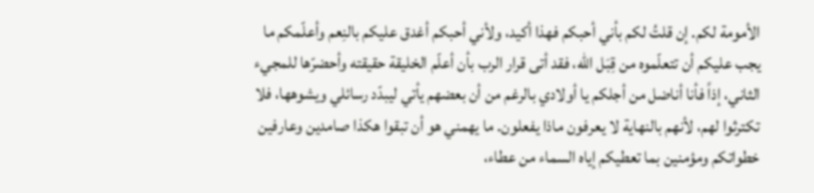الأمومة لكم. إن قلتُ لكم بأني أحبكم فهذا أكيد، ولأني أحبكم أغدق عليكم بالنِعم وأعلّمكم ما يجب عليكم أن تتعلّموه من قِبَل الله، فقد أتى قرار الرب بأن أعلّم الخليقة حقيقته وأحضرّها للمجيء الثاني، إذاً فأنا أناضل من أجلكم يا أولادي بالرغم من أن بعضهم يأتي ليبدّد رسائلي ويشوهها، فلا تكترثوا لهم، لأنهم بالنهاية لا يعرفون ماذا يفعلون. ما يهمني هو أن تبقوا هكذا صامدين وعارفين خطواتكم ومؤمنين بما تعطيكم إياه السماء من عطاء،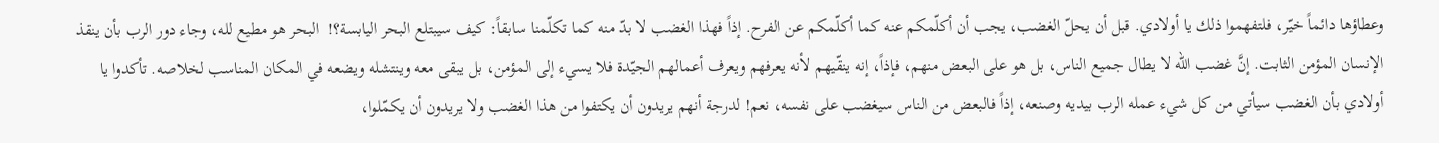وعطاؤها دائماً خيّر، فلتفهموا ذلك يا أولادي. قبل أن يحلّ الغضب، يجب أن أكلّمكم عنه كما أكلّمكم عن الفرح. إذاً فهذا الغضب لا بدّ منه كما تكلّمنا سابقاً: كيف سيبتلع البحر اليابسة؟!  البحر هو مطيع لله، وجاء دور الرب بأن ينقذ الإنسان المؤمن الثابت. إنَّ غضب الله لا يطال جميع الناس، بل هو على البعض منهم، فإذاً، إنه ينقّيهم لأنه يعرفهم ويعرف أعمالهم الجيّدة فلا يسيء إلى المؤمن، بل يبقى معه وينتشله ويضعه في المكان المناسب لخلاصه. تأكدوا يا أولادي بأن الغضب سيأتي من كل شيء عمله الرب بيديه وصنعه، إذاً فالبعض من الناس سيغضب على نفسه، نعم! لدرجة أنهم يريدون أن يكتفوا من هذا الغضب ولا يريدون أن يكمّلوا،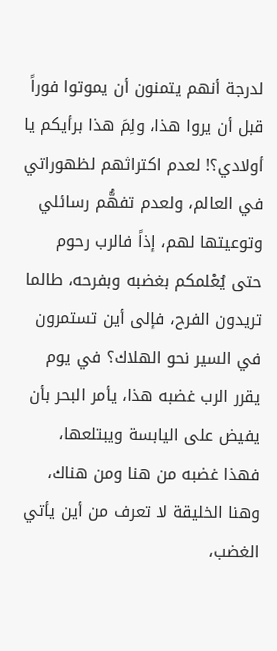لدرجة أنهم يتمنون أن يموتوا فوراً قبل أن يروا هذا، ولِمَ هذا برأيكم يا أولادي؟! لعدم اكتراثهم لظهوراتي في العالم، ولعدم تفهُّم رسائلي وتوعيتها لهم، إذاً فالرب رحوم حتى يُعْلمكم بغضبه وبفرحه، طالما تريدون الفرح، فإلى أين تستمرون في السير نحو الهلاك؟ في يوم يقرر الرب غضبه هذا، يأمر البحر بأن يفيض على اليابسة ويبتلعها، فهذا غضبه من هنا ومن هناك، وهنا الخليقة لا تعرف من أين يأتي الغضب،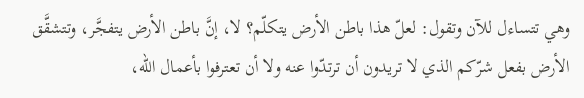وهي تتساءل للآن وتقول: لعلّ هذا باطن الأرض يتكلّم؟ لا، إنَّ باطن الأرض يتفجَّر، وتتشقَّق الأرض بفعل شرّكم الذي لا تريدون أن ترتدّوا عنه ولا أن تعترفوا بأعمال الله،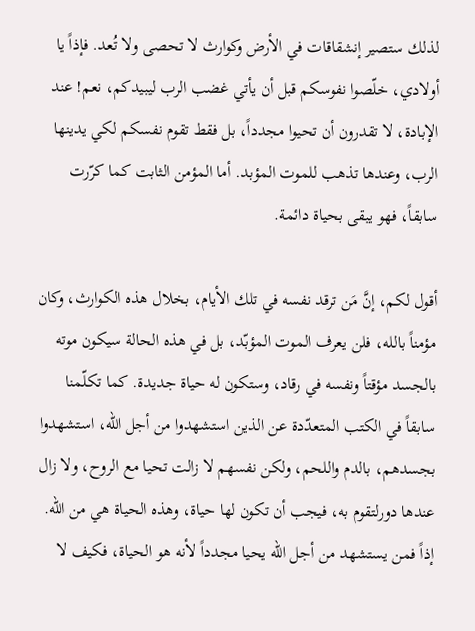لذلك ستصير إنشقاقات في الأرض وكوارث لا تحصى ولا تُعد. فإذاً يا أولادي، خلّصوا نفوسكم قبل أن يأتي غضب الرب ليبيدكم، نعم! عند الإبادة، لا تقدرون أن تحيوا مجدداً، بل فقط تقوم نفسكم لكي يدينها الرب، وعندها تذهب للموت المؤبد. أما المؤمن الثابت كما كرّرت سابقاً، فهو يبقى بحياة دائمة.

أقول لكم، إنَّ مَن ترقد نفسه في تلك الأيام، بخلال هذه الكوارث، وكان مؤمناً بالله، فلن يعرف الموت المؤبّد، بل في هذه الحالة سيكون موته بالجسد مؤقتاً ونفسه في رقاد، وستكون له حياة جديدة. كما تكلّمنا سابقاً في الكتب المتعدّدة عن الذين استشهدوا من أجل الله، استشهدوا بجسدهم، بالدم واللحم، ولكن نفسهم لا زالت تحيا مع الروح، ولا زال عندها دورلتقوم به، فيجب أن تكون لها حياة، وهذه الحياة هي من الله. إذاً فمن يستشهد من أجل الله يحيا مجدداً لأنه هو الحياة، فكيف لا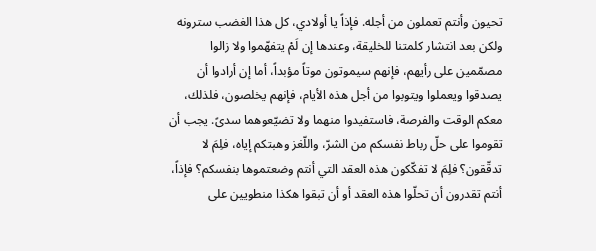تحيون وأنتم تعملون من أجله. فإذاً يا أولادي، كل هذا الغضب سترونه ولكن بعد انتشار كلمتنا للخليقة، وعندها إن لَمْ يتفهّموا ولا زالوا مصمّمين على رأيهم، فإنهم سيموتون موتاً مؤبداً، أما إن أرادوا أن يصدقوا ويعملوا ويتوبوا من أجل هذه الأيام، فإنهم يخلصون، فلذلك، معكم الوقت والفرصة، فاستفيدوا منهما ولا تضيّعوهما سدىً. يجب أن تقوموا على حلّ رباط نفسكم من الشرّ، واللّغز وهبتكم إياه، فلِمَ لا تدقّقون؟ فلِمَ لا تفكّكون هذه العقد التي أنتم وضعتموها بنفسكم؟ فإذاً، أنتم تقدرون أن تحلّوا هذه العقد أو أن تبقوا هكذا منطويين على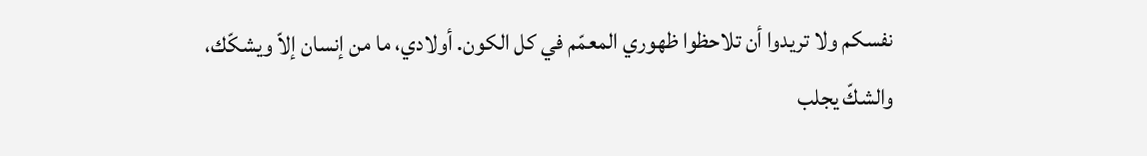نفسكم ولا تريدوا أن تلاحظوا ظهوري المعمّم في كل الكون. أولادي، ما من إنسان إلاّ ويشكّك، والشكّ يجلب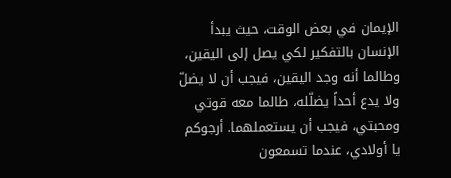الإيمان في بعض الوقت، حيث يبدأ الإنسان بالتفكير لكي يصل إلى اليقين، وطالما أنه وجد اليقين، فيجب أن لا يضلّ ولا يدع أحداً يضلّله، طالما معه قوتي ومحبتي، فيجب أن يستعملهما. أرجوكم يا أولادي، عندما تسمعون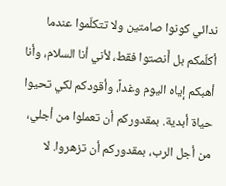ندائي كونوا صامتين ولا تتكلّموا عندما أكلّمكم بل أَنصتوا فقط، لأني أنا السلام، وأنا أهبكم إياه اليوم وغداً، وأقودكم لكي تحيوا حياة أبدية. بمقدوركم أن تعملوا من أجلي، من أجل الرب، بمقدوركم أن تزهروا. لا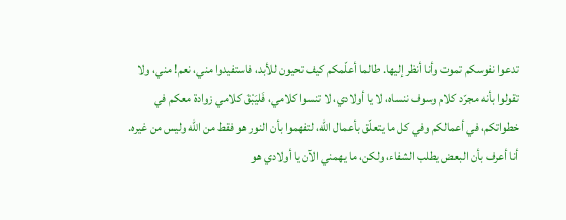تدعوا نفوسكم تموت وأنا أنظر إليها. طالما أعلّمكم كيف تحيون للأبد، فاستفيدوا مني، نعم! مني، ولا تقولوا بأنه مجرّد كلام وسوف ننساه، لا يا أولادي، لا تنسوا كلامي، فَليَبْقَ كلامي زوادة معكم في خطواتكم، في أعمالكم وفي كل ما يتعلّق بأعمال الله، لتفهموا بأن النور هو فقط من الله وليس من غيره. أنا أعرف بأن البعض يطلب الشفاء، ولكن، ما يهمني الآن يا أولادي هو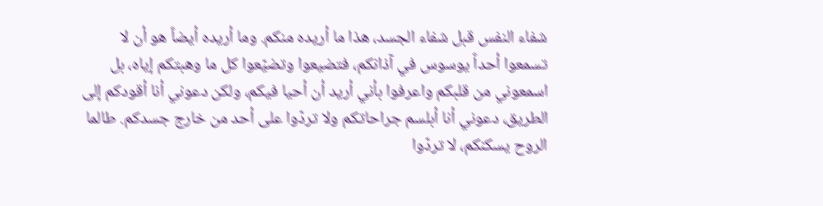شفاء النفس قبل شفاء الجسد، هذا ما أريده منكم. وما أريده أيضاً هو أن لا تسمعوا أحداً يوسوس في آذانكم، فتضيعوا وتضيّعوا كل ما وهبتكم إياه، بل اسمعوني من قلبكم واعرفوا بأني أريد أن أحيا فيكم، ولكن دعوني أنا أقودكم إلى الطريق، دعوني أنا أبلسم جراحاتكم ولا تردّوا على أحد من خارج جسدكم. طالما الروح يسكنكم، لا تردّوا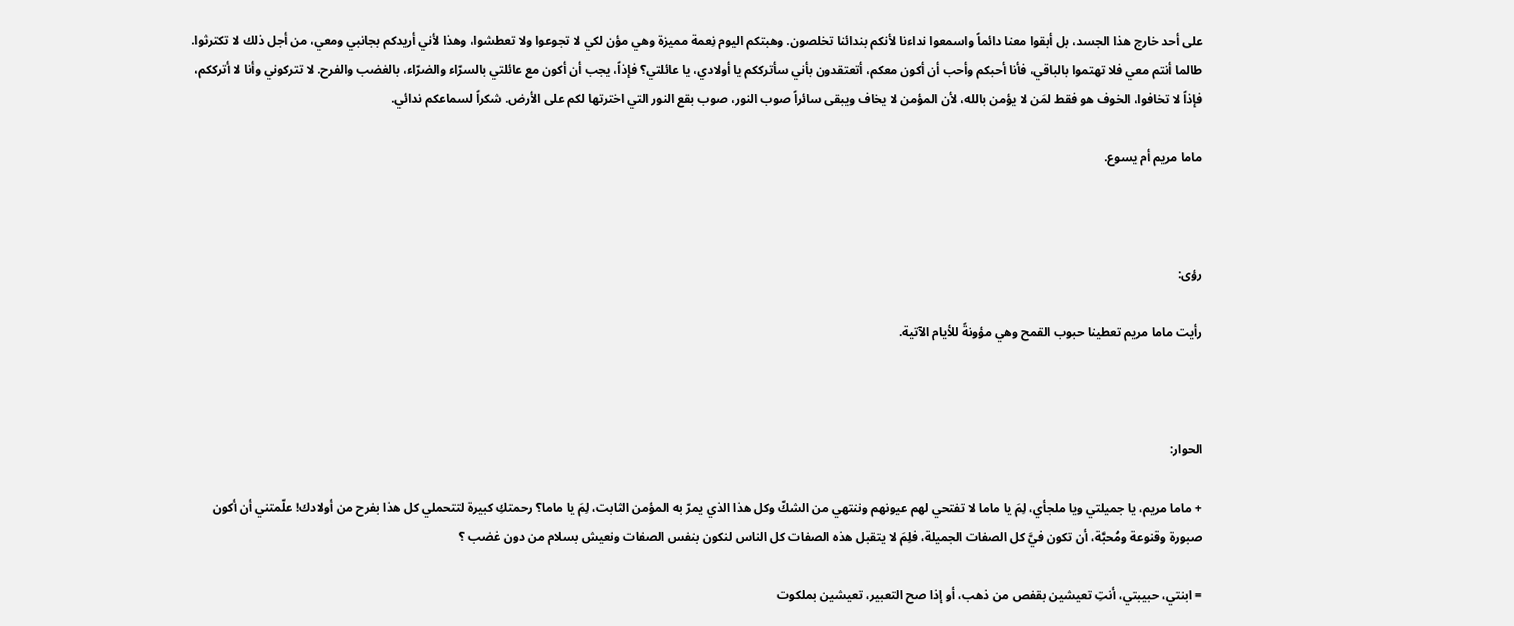على أحد خارج هذا الجسد، بل أبقوا معنا دائماً واسمعوا نداءنا لأنكم بندائنا تخلصون. وهبتكم اليوم نِعمة مميزة وهي مؤن لكي لا تجوعوا ولا تعطشوا، وهذا لأني أريدكم بجانبي ومعي، من أجل ذلك لا تكترثوا. طالما أنتم معي فلا تهتموا بالباقي، فأنا أحبكم وأحب أن أكون معكم، أتعتقدون بأني سأترككم يا أولادي، يا عائلتي؟ فإذاً، يجب أن أكون مع عائلتي بالسرّاء والضرّاء، بالغضب والفرح. لا تتركوني وأنا لا أترككم، فإذاً لا تخافوا، الخوف هو فقط لمَن لا يؤمن بالله، لأن المؤمن لا يخاف ويبقى سائراً صوب النور، صوب بقع النور التي اخترتها لكم على الأرض. شكراً لسماعكم ندائي.

ماما مريم أم يسوع.



رؤى:

رأيت ماما مريم تعطينا حبوب القمح وهي مؤونةً للأيام الآتية.



الحوار:

+ ماما مريم، يا جميلتي ويا ملجأي، لِمَ يا ماما لا تفتحي لهم عيونهم وننتهي من الشكّ وكل هذا الذي يمرّ به المؤمن الثابت، لِمَ يا ماما؟ رحمتكِ كبيرة لتتحملي كل هذا بفرح من أولادك! علّمتني أن أكون صبورة وقنوعة ومُحبَّة، أن تكون فيَّ كل الصفات الجميلة، فلِمَ لا يتقبل هذه الصفات كل الناس لنكون بنفس الصفات ونعيش بسلام من دون غضب ؟

= ابنتي، حبيبتي، أنتِ تعيشين بقفص من ذهب، أو إذا صح التعبير، تعيشين بملكوت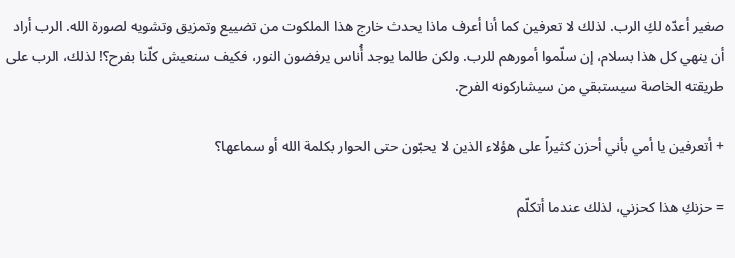صغير أعدّه لكِ الرب. لذلك لا تعرفين كما أنا أعرف ماذا يحدث خارج هذا الملكوت من تضييع وتمزيق وتشويه لصورة الله. الرب أراد أن ينهي كل هذا بسلام، إن سلّموا أمورهم للرب. ولكن طالما يوجد أُناس يرفضون النور، فكيف سنعيش كلّنا بفرح؟! لذلك، الرب على طريقته الخاصة سيستبقي من سيشاركونه الفرح.

+ أتعرفين يا أمي بأني أحزن كثيراً على هؤلاء الذين لا يحبّون حتى الحوار بكلمة الله أو سماعها؟

= حزنكِ هذا كحزني، لذلك عندما أتكلّم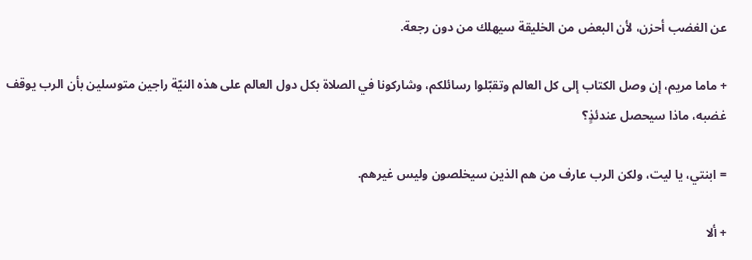عن الغضب أحزن، لأن البعض من الخليقة سيهلك من دون رجعة.

+ ماما مريم، إن وصل الكتاب إلى كل العالم وتقبّلوا رسائلكم، وشاركونا في الصلاة بكل دول العالم على هذه النيّة راجين متوسلين بأن الرب يوقف غضبه، ماذا سيحصل عندئذٍ؟

= ابنتي، يا ليت، ولكن الرب عارف من هم الذين سيخلصون وليس غيرهم.

+ ألا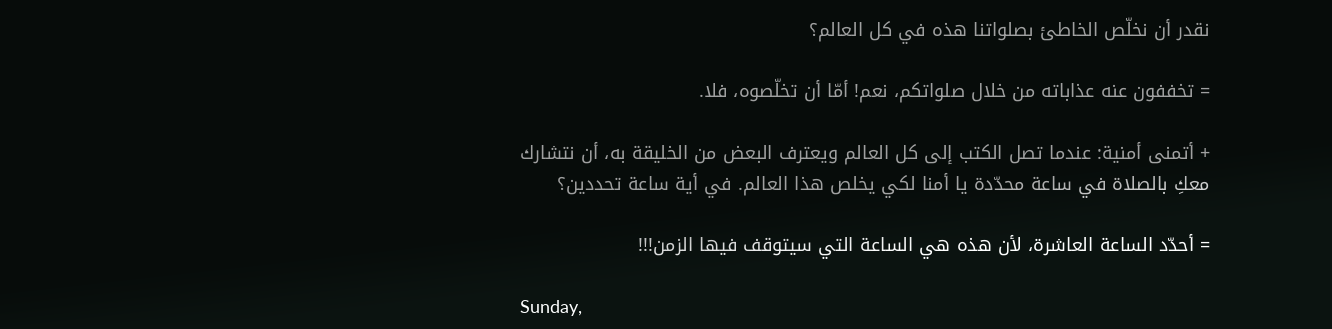نقدر أن نخلّص الخاطئ بصلواتنا هذه في كل العالم؟

= تخففون عنه عذاباته من خلال صلواتكم، نعم! أمّا أن تخلّصوه، فلا.

+ أتمنى أمنية: عندما تصل الكتب إلى كل العالم ويعترف البعض من الخليقة به، أن نتشارك معكِ بالصلاة في ساعة محدّدة يا أمنا لكي يخلص هذا العالم. في أية ساعة تحددين؟

= أحدّد الساعة العاشرة، لأن هذه هي الساعة التي سيتوقف فيها الزمن!!!

Sunday,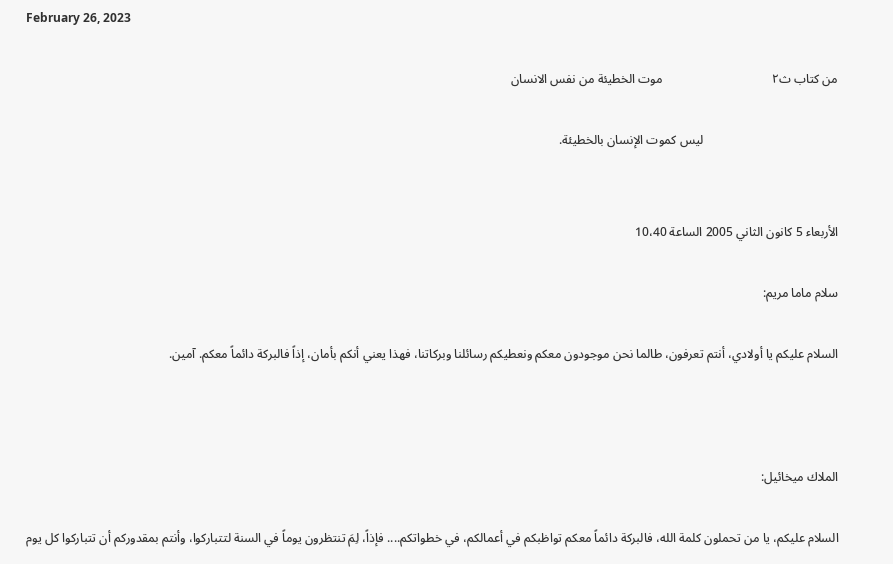February 26, 2023

من كتاب ث٢                                   موت الخطيئة من نفس الانسان

                                           ليس كموت الإنسان بالخطيئة.


الأربعاء 5 كانون الثاني 2005 الساعة 10،40

سلام ماما مريم:

السلام عليكم يا أولادي، أنتم تعرفون، طالما نحن موجودون معكم ونعطيكم رسائلنا وبركاتنا، فهذا يعني أنكم بأمان، إذاً فالبركة دائماً معكم. آمين.



الملاك ميخائيل:

السلام عليكم، يا من تحملون كلمة الله، فالبركة دائماً معكم تواظبكم في أعمالكم، في خطواتكم.... فإذاً، لِمَ تنتظرون يوماً في السنة لتتباركوا، وأنتم بمقدوركم أن تتباركوا كل يوم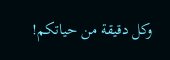وكل دقيقة من حياتكم!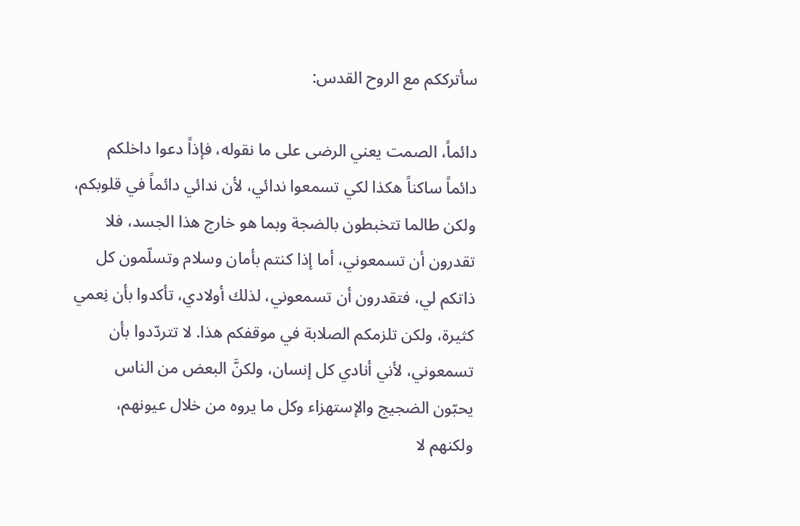سأترككم مع الروح القدس:

دائماً، الصمت يعني الرضى على ما نقوله، فإذاً دعوا داخلكم دائماً ساكناً هكذا لكي تسمعوا ندائي، لأن ندائي دائماً في قلوبكم، ولكن طالما تتخبطون بالضجة وبما هو خارج هذا الجسد، فلا تقدرون أن تسمعوني، أما إذا كنتم بأمان وسلام وتسلّمون كل ذاتكم لي، فتقدرون أن تسمعوني، لذلك أولادي، تأكدوا بأن نِعمي كثيرة، ولكن تلزمكم الصلابة في موقفكم هذا. لا تتردّدوا بأن تسمعوني، لأني أنادي كل إنسان، ولكنَّ البعض من الناس يحبّون الضجيج والإستهزاء وكل ما يروه من خلال عيونهم، ولكنهم لا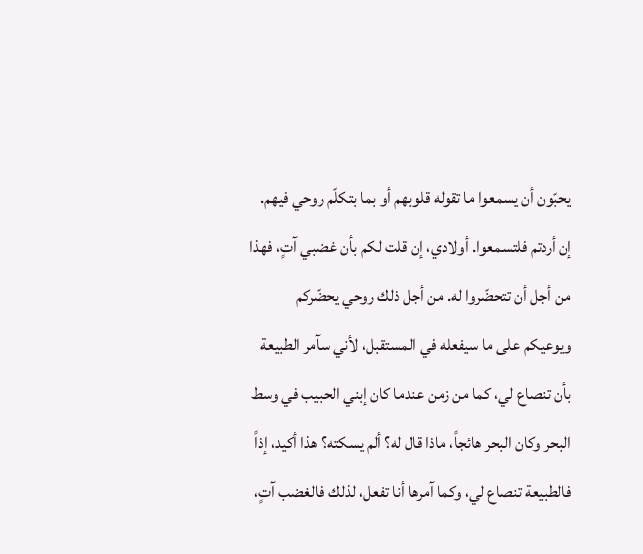يحبّون أن يسمعوا ما تقوله قلوبهم أو بما بتكلّم روحي فيهم. إن أردتم فلتسمعوا. أولادي، إن قلت لكم بأن غضبي آتٍ، فهذا من أجل أن تتحضّروا له. من أجل ذلك روحي يحضّركم ويوعيكم على ما سيفعله في المستقبل، لأني سآمر الطبيعة بأن تنصاع لي، كما من زمن عندما كان إبني الحبيب في وسط البحر وكان البحر هائجاً، ماذا قال له؟ ألم يسكته؟ هذا أكيد، إذاً فالطبيعة تنصاع لي، وكما آمرها أنا تفعل، لذلك فالغضب آتٍ،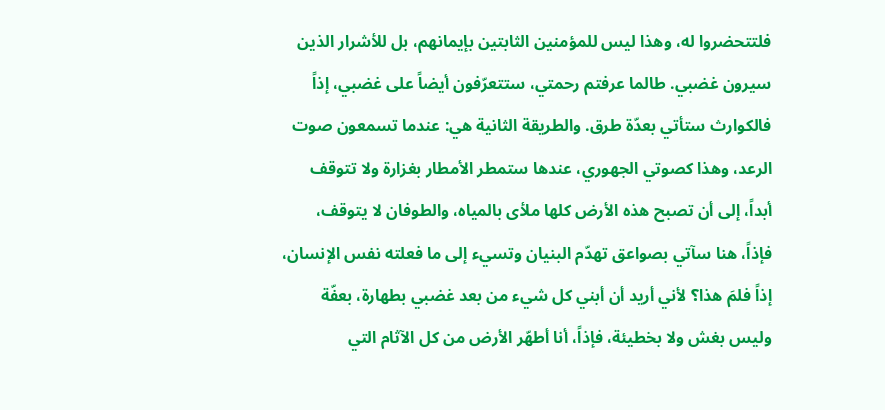فلتتحضروا له، وهذا ليس للمؤمنين الثابتين بإيمانهم، بل للأشرار الذين سيرون غضبي. طالما عرفتم رحمتي، ستتعرّفون أيضاً على غضبي، إذاً فالكوارث ستأتي بعدّة طرق. والطريقة الثانية هي: عندما تسمعون صوت الرعد، وهذا كصوتي الجهوري، عندها ستمطر الأمطار بغزارة ولا تتوقف أبداً، إلى أن تصبح هذه الأرض كلها ملأى بالمياه، والطوفان لا يتوقف، فإذاً، هنا سآتي بصواعق تهدّم البنيان وتسيء إلى ما فعلته نفس الإنسان، إذاً فلمَ هذا؟ لأني أريد أن أبني كل شيء من بعد غضبي بطهارة، بعفّة وليس بغش ولا بخطيئة، فإذاً، أنا أطهّر الأرض من كل الآثام التي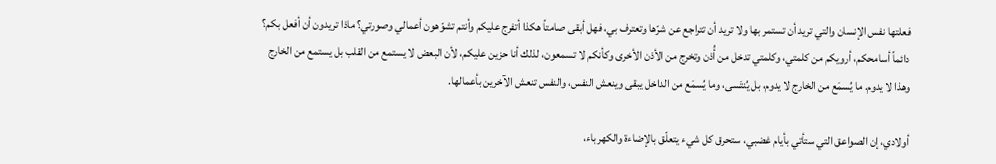فعلتها نفس الإنسان والتي تريد أن تستمر بها ولا تريد أن تتراجع عن شرّها وتعترف بي، فهل أبقى صامتاً هكذا أتفرج عليكم وأنتم تشوّهون أعمالي وصورتي؟ ماذا تريدون أن أفعل بكم؟ دائماً أسامحكم، أرويكم من كلمتي، وكلمتي تدخل من أُذن وتخرج من الأذن الأخرى وكأنكم لا تسمعون، لذلك أنا حزين عليكم، لأن البعض لا يستمع من القلب بل يستمع من الخارج وهذا لا يدوم. ما يُسمَع من الخارج لا يدوم، بل يُنتَسى، وما يُسمَع من الداخل يبقى وينعش النفس، والنفس تنعش الآخرين بأعمالها.

أولادي، إن الصواعق التي ستأتي بأيام غضبي، ستحرق كل شيء يتعلّق بالإضاءة والكهرباء،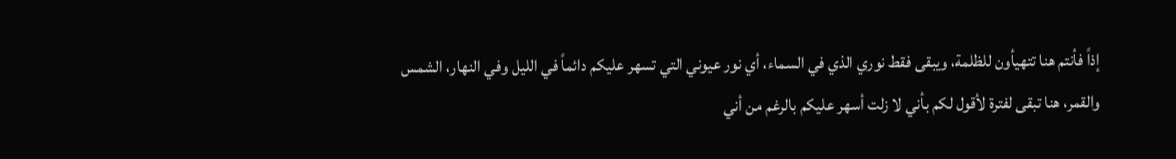إذاً فأنتم هنا تتهيأون للظلمة، ويبقى فقط نوري الذي في السماء، أي نور عيوني التي تسهر عليكم دائماً في الليل وفي النهار، الشمس والقمر، هنا تبقى لفترة لأقول لكم بأني لا زلت أسهر عليكم بالرغم من أني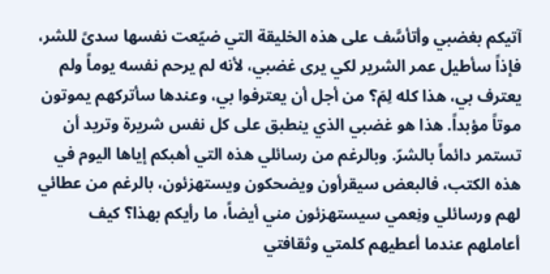آتيكم بغضبي وأتأسَّف على هذه الخليقة التي ضيّعت نفسها سدىً للشر، فإذاً سأطيل عمر الشرير لكي يرى غضبي، لأنه لم يرحم نفسه يوماً ولم يعترف بي، هذا كله لِمَ؟ من أجل أن يعترفوا بي، وعندها سأتركهم يموتون موتاً مؤبداً. هذا هو غضبي الذي ينطبق على كل نفس شريرة وتريد أن تستمر دائماً بالشرّ. وبالرغم من رسائلي هذه التي أهبكم إياها اليوم في هذه الكتب، فالبعض سيقرأون ويضحكون ويستهزئون، بالرغم من عطائي لهم ورسائلي ونِعمي سيستهزئون مني أيضاً، ما رأيكم بهذا؟ كيف أعاملهم عندما أعطيهم كلمتي وثقافتي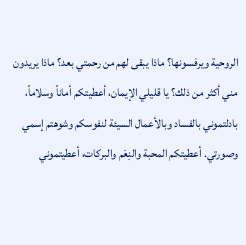الروحية ويرفسونها؟ ماذا يبقى لهم من رحمتي بعد؟ ماذا يريدون مني أكثر من ذلك؟ يا قليلي الإيمان، أعطيتكم أماناً وسلاماً، بادلتموني بالفساد وبالأعمال السيئة لنفوسكم وشوهتم إسمي وصورتي. أعطيتكم المحبة والنِعَم والبركات، أعطيتموني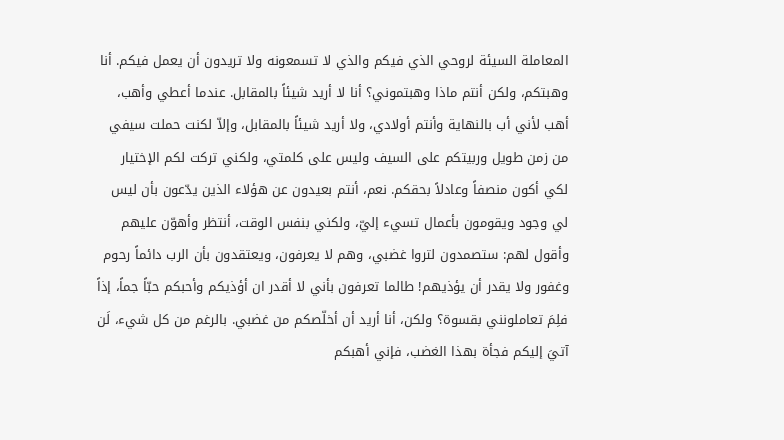المعاملة السيئة لروحي الذي فيكم والذي لا تسمعونه ولا تريدون أن يعمل فيكم. أنا وهبتكم، ولكن أنتم ماذا وهبتموني؟ أنا لا أريد شيئاً بالمقابل. عندما أعطي وأهب، أهب لأني أب بالنهاية وأنتم أولادي، ولا أريد شيئاً بالمقابل، وإلاّ لكنت حملت سيفي من زمن طويل وربيتكم على السيف وليس على كلمتي، ولكني تركت لكم الإختيار لكي أكون منصفاً وعادلاً بحقكم. نعم، أنتم بعيدون عن هؤلاء الذين يدّعون بأن ليس لي وجود ويقومون بأعمال تسيء إليّ، ولكني بنفس الوقت، أنتظر وأهوّن عليهم وأقول لهم: ستصمدون لتروا غضبي، وهم لا يعرفون، ويعتقدون بأن الرب دائماً رحوم وغفور ولا يقدر أن يؤذيهم! طالما تعرفون بأني لا أقدر ان أؤذيكم وأحبكم حبّاً جماً، إذاً فلِمَ تعاملونني بقسوة؟ ولكن، أنا أريد أن أخلّصكم من غضبي. بالرغم من كل شيء، لَن آتيَ إليكم فجأة بهذا الغضب، فإني أهبكم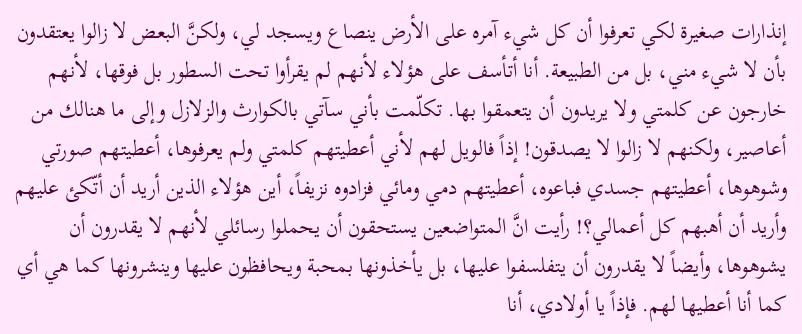إنذارات صغيرة لكي تعرفوا أن كل شيء آمره على الأرض ينصاع ويسجد لي، ولكنَّ البعض لا زالوا يعتقدون بأن لا شيء مني، بل من الطبيعة. أنا أتأسف على هؤلاء لأنهم لم يقرأوا تحت السطور بل فوقها، لأنهم خارجون عن كلمتي ولا يريدون أن يتعمقوا بها. تكلّمت بأني سآتي بالكوارث والزلازل وإلى ما هنالك من أعاصير، ولكنهم لا زالوا لا يصدقون! إذاً فالويل لهم لأني أعطيتهم كلمتي ولم يعرفوها، أعطيتهم صورتي وشوهوها، أعطيتهم جسدي فباعوه، أعطيتهم دمي ومائي فزادوه نزيفاً، أين هؤلاء الذين أريد أن أتّكئ عليهم وأريد أن أهبهم كل أعمالي؟! رأيت انَّ المتواضعين يستحقون أن يحملوا رسائلي لأنهم لا يقدرون أن يشوهوها، وأيضاً لا يقدرون أن يتفلسفوا عليها، بل يأخذونها بمحبة ويحافظون عليها وينشرونها كما هي أي كما أنا أعطيها لهم. فإذاً يا أولادي، أنا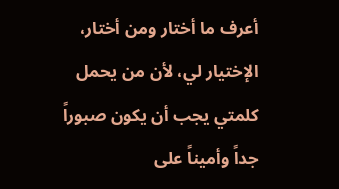أعرف ما أختار ومن أختار، الإختيار لي، لأن من يحمل كلمتي يجب أن يكون صبوراً جداً وأميناً على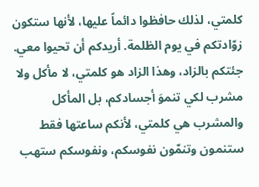كلمتي، لذلك حافظوا دائماً عليها، لأنها ستكون زوّادتكم في يوم الظلمة. أريدكم أن تحيوا معي. جئتكم بالزاد، وهذا الزاد هو كلمتي، لا مأكل ولا مشرب لكي تنموَ أجسادكم، بل المأكل والمشرب هي كلمتي، لأنكم ساعتها فقط ستنمون وتنمّون نفوسكم، ونفوسكم ستهب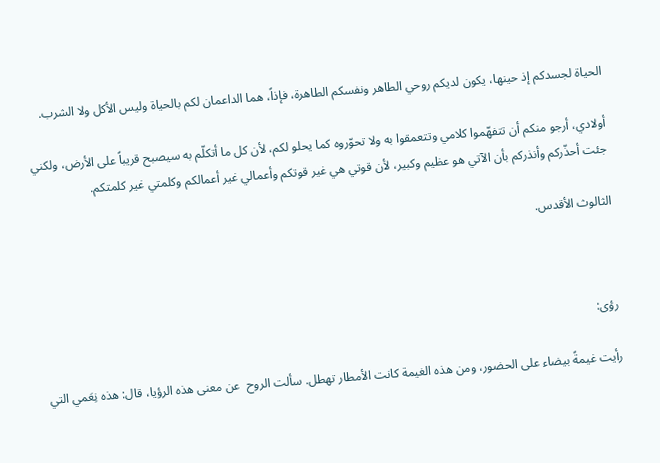الحياة لجسدكم إذ حينها، يكون لديكم روحي الطاهر ونفسكم الطاهرة، فإذاً، هما الداعمان لكم بالحياة وليس الأكل ولا الشرب.

أولادي، أرجو منكم أن تتفهّموا كلامي وتتعمقوا به ولا تحوّروه كما يحلو لكم، لأن كل ما أتكلّم به سيصبح قريباً على الأرض، ولكني جئت أحذّركم وأنذركم بأن الآتي هو عظيم وكبير، لأن قوتي هي غير قوتكم وأعمالي غير أعمالكم وكلمتي غير كلمتكم.

الثالوث الأقدس.



رؤى:

رأيت غيمةً بيضاء على الحضور، ومن هذه الغيمة كانت الأمطار تهطل. سألت الروح  عن معنى هذه الرؤيا، قال: هذه نِعَمي التي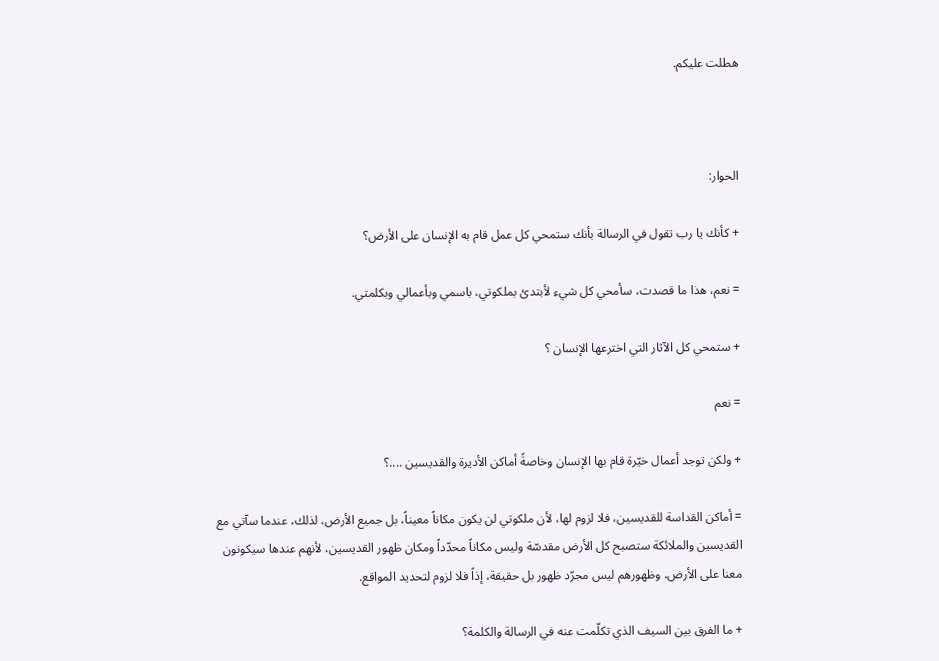هطلت عليكم.



الحوار:

+ كأنك يا رب تقول في الرسالة بأنك ستمحي كل عمل قام به الإنسان على الأرض؟

= نعم، هذا ما قصدت، سأمحي كل شيء لأبتدئ بملكوتي، باسمي وبأعمالي وبكلمتي.

+ ستمحي كل الآثار التي اخترعها الإنسان ؟

= نعم

+ ولكن توجد أعمال خيّرة قام بها الإنسان وخاصةً أماكن الأديرة والقديسين ....؟

= أماكن القداسة للقديسين، فلا لزوم لها، لأن ملكوتي لن يكون مكاناً معيناً، بل جميع الأرض، لذلك، عندما سآتي مع القديسين والملائكة ستصبح كل الأرض مقدسّة وليس مكاناً محدّداً ومكان ظهور القديسين، لأنهم عندها سيكونون معنا على الأرض، وظهورهم ليس مجرّد ظهور بل حقيقة، إذاً فلا لزوم لتحديد المواقع.

+ ما الفرق بين السيف الذي تكلّمت عنه في الرسالة والكلمة؟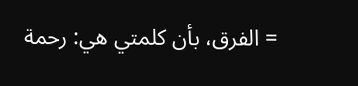= الفرق، بأن كلمتي هي: رحمة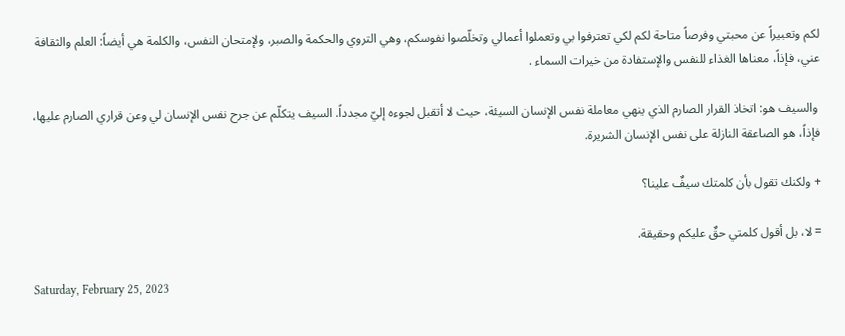لكم وتعبيراً عن محبتي وفرصاً متاحة لكم لكي تعترفوا بي وتعملوا أعمالي وتخلّصوا نفوسكم، وهي التروي والحكمة والصبر، ولإمتحان النفس، والكلمة هي أيضاً: العلم والثقافة عني، فإذاً، معناها الغذاء للنفس والإستفادة من خيرات السماء .

 والسيف هو: اتخاذ القرار الصارم الذي ينهي معاملة نفس الإنسان السيئة، حيث لا أتقبل لجوءه إليّ مجدداً. السيف يتكلّم عن جرح نفس الإنسان لي وعن قراري الصارم عليها، فإذاً، هو الصاعقة النازلة على نفس الإنسان الشريرة.

+ ولكنك تقول بأن كلمتك سيفٌ علينا؟

= لا، بل أقول كلمتي حقٌ عليكم وحقيقة.

Saturday, February 25, 2023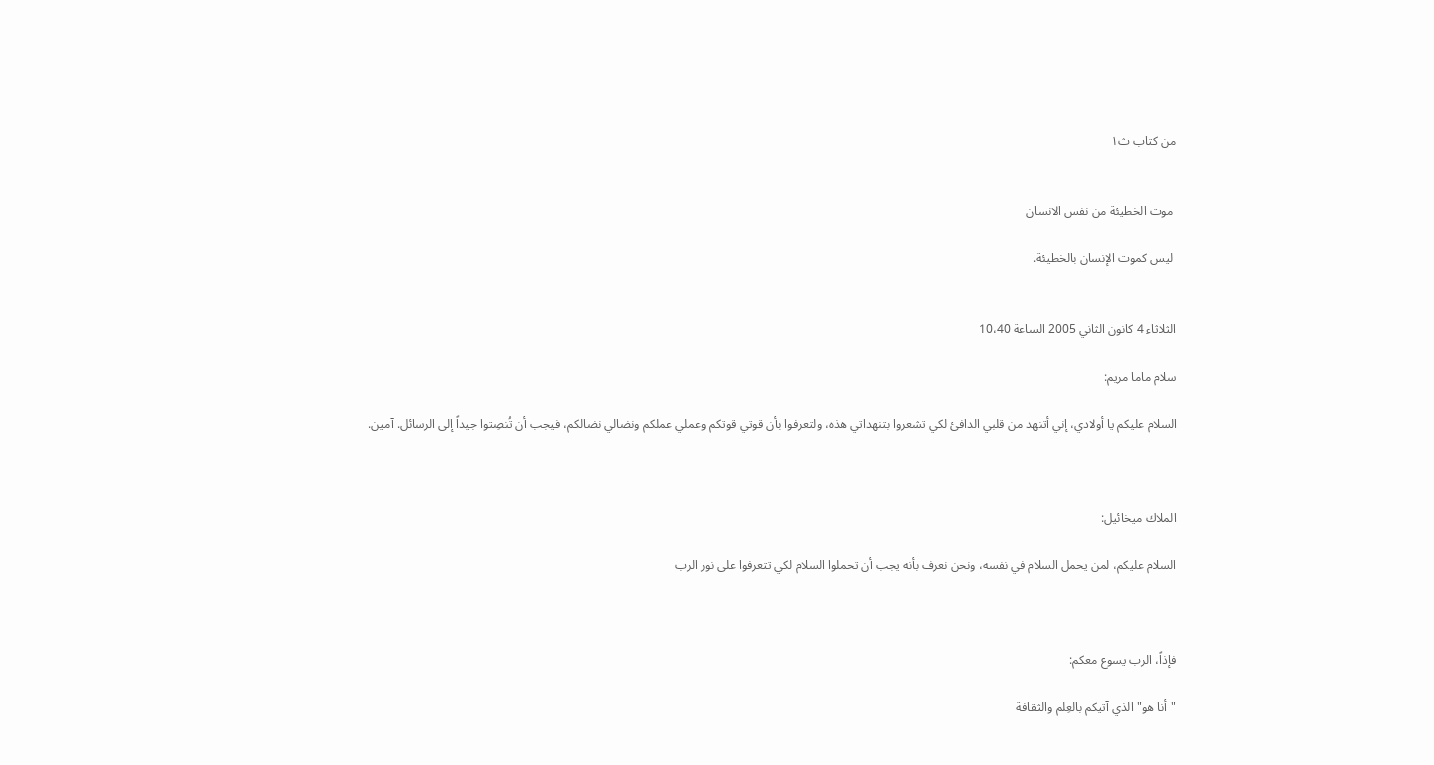من كتاب ث١


 موت الخطيئة من نفس الانسان

 ليس كموت الإنسان بالخطيئة.


الثلاثاء 4 كانون الثاني 2005 الساعة 10،40

سلام ماما مريم:

السلام عليكم يا أولادي، إني أتنهد من قلبي الدافئ لكي تشعروا بتنهداتي هذه، ولتعرفوا بأن قوتي قوتكم وعملي عملكم ونضالي نضالكم، فيجب أن تُنصِتوا جيداً إلى الرسائل. آمين.



الملاك ميخائيل:

السلام عليكم، لمن يحمل السلام في نفسه، ونحن نعرف بأنه يجب أن تحملوا السلام لكي تتعرفوا على نور الرب



فإذاً، الرب يسوع معكم:

"أنا هو" الذي آتيكم بالعِلم والثقافة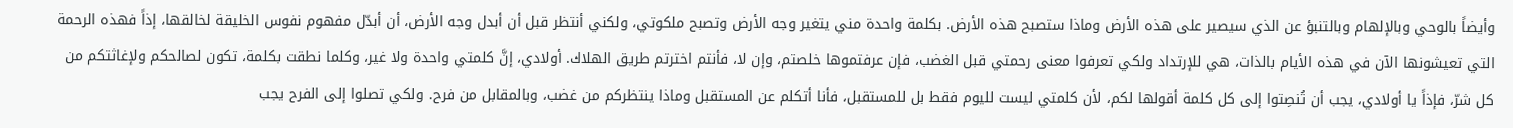وأيضاً بالوحي وبالإلهام وبالتنبؤ عن الذي سيصير على هذه الأرض وماذا ستصبح هذه الأرض. بكلمة واحدة مني يتغير وجه الأرض وتصبح ملكوتي، ولكني أنتظر قبل أن أبدل وجه الأرض، أن أبدّل مفهوم نفوس الخليقة لخالقها، إذاً فهذه الرحمة التي تعيشونها الآن في هذه الأيام بالذات، هي للإرتداد ولكي تعرفوا معنى رحمتي قبل الغضب، فإن عرفتموها خلصتم، وإن لا، فأنتم اخترتم طريق الهلاك. أولادي، إنَّ كلمتي واحدة ولا غير، وكلما نطقت بكلمة، تكون لصالحكم ولإغاثتكم من كل شرّ، فإذاً يا أولادي، يجب أن تُنصِتوا إلى كل كلمة أقولها لكم، لأن كلمتي ليست لليوم فقط بل للمستقبل، فأنا أتكلم عن المستقبل وماذا ينتظركم من غضب، وبالمقابل من فرح. ولكي تصلوا إلى الفرح يجب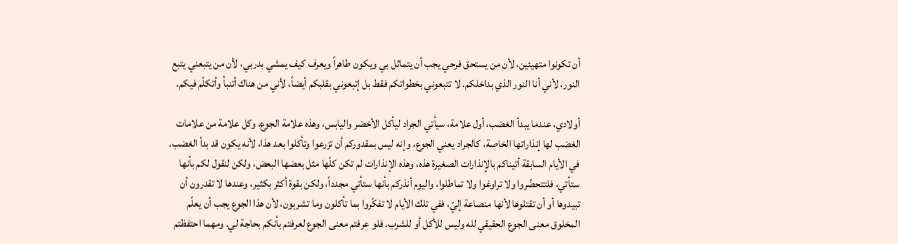أن تكونوا متهيئين، لأن من يستحق فرحي يجب أن يتماثل بي ويكون طاهراً ويعرف كيف يمشي بدربي، لأن من يتبعني يتبع النور، لأني أنا النور الذي بداخلكم. لا تتبعوني بخطواتكم فقط بل إتبعوني بقلبكم أيضاً، لأني من هناك أتنبأ وأتكلّم فيكم.

أولادي، عندما يبدأ الغضب، أول علامة، سيأتي الجراد ليأكل الأخضر واليابس، وهذه علامة الجوع، وكل علامة من علامات الغضب لها إنذاراتها الخاصة، كالجراد يعني الجوع، وإنه ليس بمقدوركم أن تزرعوا وتأكلوا بعد هذا، لأنه يكون قد بدأ الغضب. في الأيام السابقة أتيناكم بالإنذارات الصغيرة هذه، وهذه الإنذارات لم تكن كلّها مثل بعضها البعض، ولكن لنقول لكم بأنها ستأتي، فلتتحضّروا ولا تراوغوا ولا تماطلوا، واليوم أنذركم بأنها ستأتي مجدداً، ولكن بقوة أكثر بكثير، وعندها لا تقدرون أن تبيدوها أو أن تقتلوها لأنها منصاعة إليّ، ففي تلك الأيام لا تفكّروا بما تأكلون وما تشربون، لأن هذا الجوع يجب أن يعلّم المخلوق معنى الجوع الحقيقي لله وليس للأكل أو للشرب. فلو عرفتم معنى الجوع لعرفتم بأنكم بحاجة لي. ومهما احتفظتم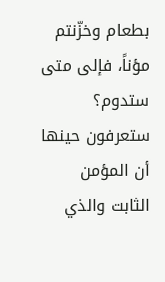بطعام وخزّنتم مؤناً، فإلى متى ستدوم؟ ستعرفون حينها أن المؤمن الثابت والذي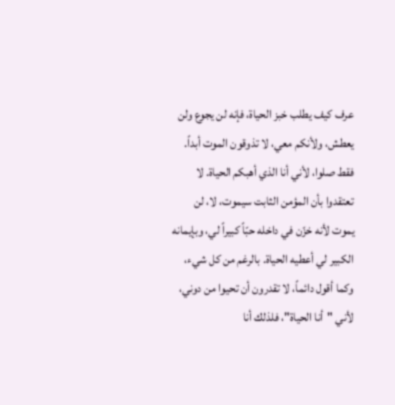عرف كيف يطلب خبز الحياة، فإنه لن يجوع ولن يعطش، ولأنكم معي، لا تذوقون الموت أبداً. فقط صلوا، لأني أنا الذي أهبكم الحياة. لا تعتقدوا بأن المؤمن الثابت سيموت، لا، لن يموت لأنه خزّن في داخله حبّاً كبيراً لي، وبإيمانه الكبير لي أعطيه الحياة. بالرغم من كل شيء، وكما أقول دائماً، لا تقدرون أن تحيوا من دوني، لأني "أنا الحياة"، فلذلك أنا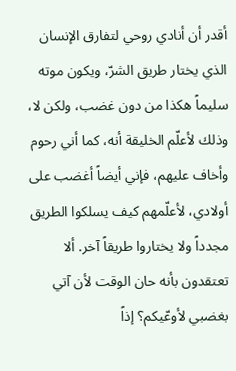أقدر أن أنادي روحي لتفارق الإنسان الذي يختار طريق الشرّ، ويكون موته سليماً هكذا من دون غضب، ولكن لا، وذلك لأعلّم الخليقة أنه، كما أني رحوم وأخاف عليهم، فإني أيضاً أغضب على أولادي، لأعلّمهم كيف يسلكوا الطريق مجدداً ولا يختاروا طريقاً آخر. ألا تعتقدون بأنه حان الوقت لأن آتي بغضبي لأوعّيكم؟ إذاً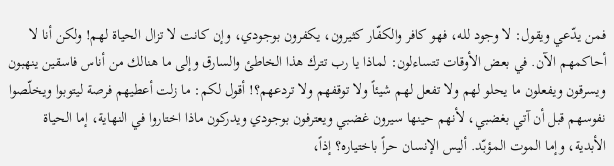فمن يدّعي ويقول: لا وجود لله، فهو كافر والكفّار كثيرون، يكفرون بوجودي، وإن كانت لا تزال الحياة لهم! ولكن أنا لا أحاكمهم الآن. في بعض الأوقات تتساءلون: لماذا يا رب تترك هذا الخاطئ والسارق وإلى ما هنالك من أناس فاسقين ينهبون ويسرقون ويفعلون ما يحلو لهم ولا تفعل لهم شيئاً ولا توقفهم ولا تردعهم؟! أقول لكم: ما زلت أعطيهم فرصة ليتوبوا ويخلّصوا نفوسهم قبل أن آتي بغضبي، لأنهم حينها سيرون غضبي ويعترفون بوجودي ويدركون ماذا اختاروا في النهاية، إما الحياة الأبدية، وإما الموت المؤبّد. أليس الإنسان حراً باختياره؟ إذاً،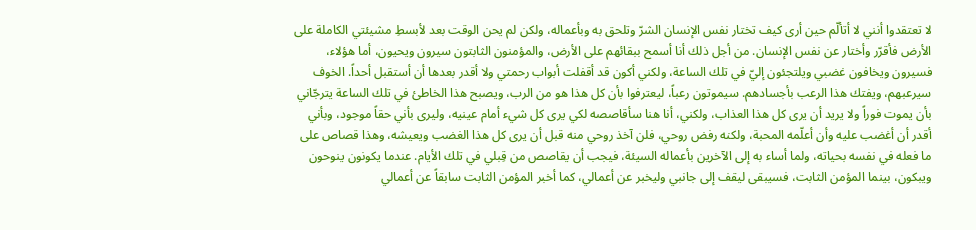لا تعتقدوا أنني لا أتألّم حين أرى كيف تختار نفس الإنسان الشرّ وتلحق به وبأعماله، ولكن لم يحن الوقت بعد لأبسطِ مشيئتي الكاملة على الأرض فأقرّر وأختار عن نفس الإنسان. من أجل ذلك أنا أسمح ببقائهم على الأرض، والمؤمنون الثابتون سيرون ويحيون، أما هؤلاء، فسيرون ويخافون غضبي ويلتجئون إليّ في تلك الساعة، ولكني أكون قد أقفلت أبواب رحمتي ولا أقدر بعدها أن أستقبل أحداً. الخوف سيرعبهم، ويفتك هذا الرعب بأجسادهم. سيموتون رعباً، ليعترفوا بأن كل هذا هو من الرب، ويصبح هذا الخاطئ في تلك الساعة يترجّاني بأن يموت فوراً ولا يريد أن يرى كل هذا العذاب، ولكني، أنا هنا سأقاصصه لكي يرى كل شيء أمام عينيه، وليرى بأني حقاً موجود، وبأني أقدر أن أغضب عليه وأن أعلّمه المحبة، ولكنه رفض روحي، فلن آخذ روحي منه قبل أن يرى كل هذا الغضب ويعيشه، وهذا قصاص على ما فعله في نفسه بحياته، ولما أساء به إلى الآخرين بأعماله السيئة، فيجب أن يقاصص من قِبلي في تلك الأيام. عندما يكونون ينوحون ويبكون، بينما المؤمن الثابت، فسيبقى ليقف إلى جانبي وليخبر عن أعمالي، كما أخبر المؤمن الثابت سابقاً عن أعمالي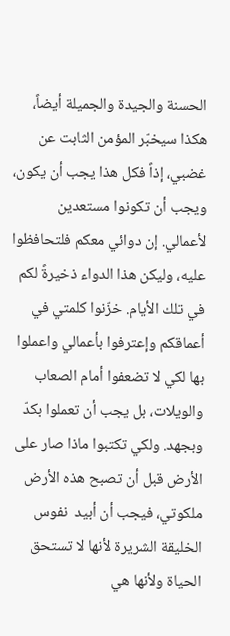الحسنة والجيدة والجميلة أيضاً، هكذا سيخبّر المؤمن الثابت عن غضبي، إذاً فكل هذا يجب أن يكون، ويجب أن تكونوا مستعدين لأعمالي. إن دوائي معكم فلتحافظوا عليه، وليكن هذا الدواء ذخيرةً لكم في تلك الأيام. خزّنوا كلمتي في أعماقكم وإعترفوا بأعمالي واعملوا بها لكي لا تضعفوا أمام الصعاب والويلات، بل يجب أن تعملوا بكدّ وبجهد. ولكي تكتبوا ماذا صار على الأرض قبل أن تصبح هذه الأرض ملكوتي، فيجب أن أبيد  نفوس الخليقة الشريرة لأنها لا تستحق الحياة ولأنها هي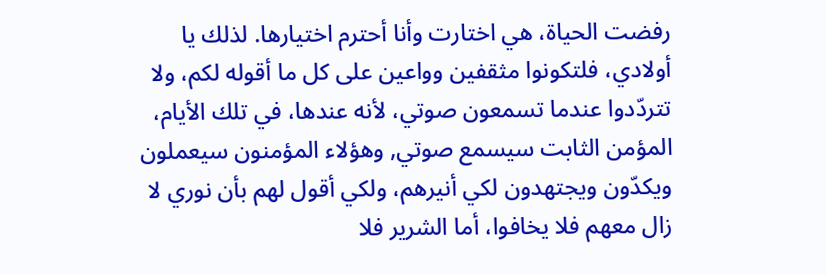رفضت الحياة، هي اختارت وأنا أحترم اختيارها. لذلك يا أولادي، فلتكونوا مثقفين وواعين على كل ما أقوله لكم، ولا تتردّدوا عندما تسمعون صوتي، لأنه عندها، في تلك الأيام، المؤمن الثابت سيسمع صوتي, وهؤلاء المؤمنون سيعملون ويكدّون ويجتهدون لكي أنيرهم، ولكي أقول لهم بأن نوري لا زال معهم فلا يخافوا، أما الشرير فلا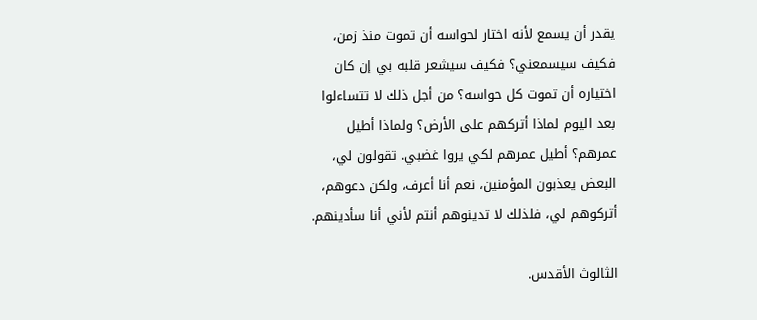يقدر أن يسمع لأنه اختار لحواسه أن تموت منذ زمن، فكيف سيسمعني؟ فكيف سيشعر قلبه بي إن كان اختياره أن تموت كل حواسه؟ من أجل ذلك لا تتساءلوا بعد اليوم لماذا أتركهم على الأرض؟ ولماذا أطيل عمرهم؟ أطيل عمرهم لكي يروا غضبي. تقولون لي، البعض يعذبون المؤمنين، نعم أنا أعرف، ولكن دعوهم، أتركوهم لي، فلذلك لا تدينوهم أنتم لأني أنا سأدينهم.

الثالوث الأقدس.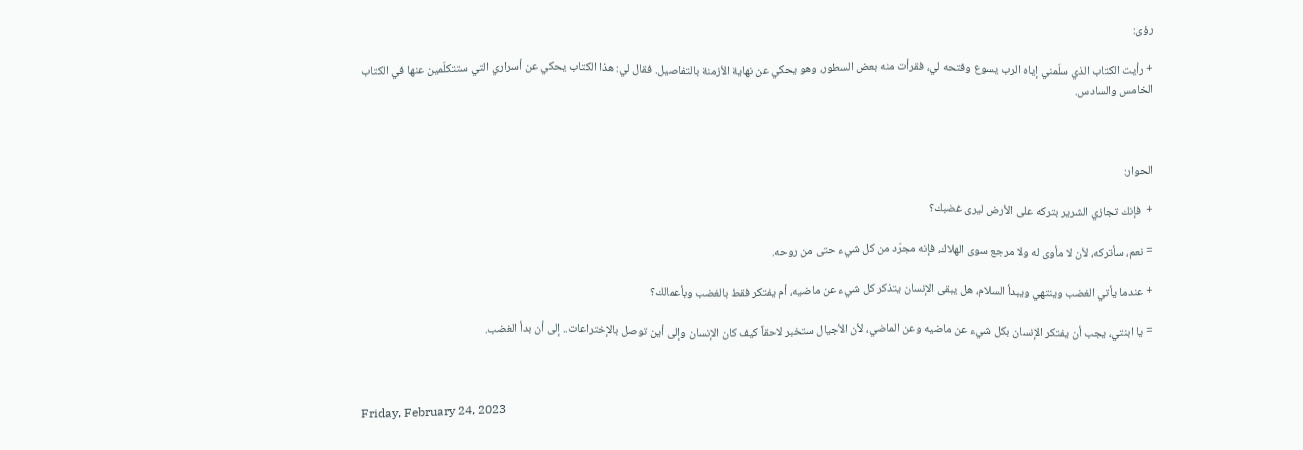رؤى:

+ رأيت الكتاب الذي سلّمني إياه الرب يسوع وفتحه لي، فقرأت منه بعض السطور، وهو يحكي عن نهاية الأزمنة بالتفاصيل. فقال لي: هذا الكتاب يحكي عن أسراري التي ستتكلّمين عنها في الكتاب الخامس والسادس.



الحوار:

+  فإنك تجازي الشرير بتركه على الأرض ليرى غضبك؟

= نعم، سأتركه، لأن لا مأوى له ولا مرجع سوى الهلاك، فإنه مجرّد من كل شيء حتى من روحه.

+ عندما يأتي الغضب وينتهي ويبدأ السلام، هل يبقى الإنسان يتذكر كل شيء عن ماضيه، أم يفتكر فقط بالغضب وبأعمالك؟

= يا ابنتي، يجب أن يفتكر الإنسان بكل شيء عن ماضيه وعن الماضي، لأن الأجيال ستخبر لاحقاً كيف كان الإنسان وإلى أين توصل بالإختراعات.. إلى أن بدأ الغضب.



Friday, February 24, 2023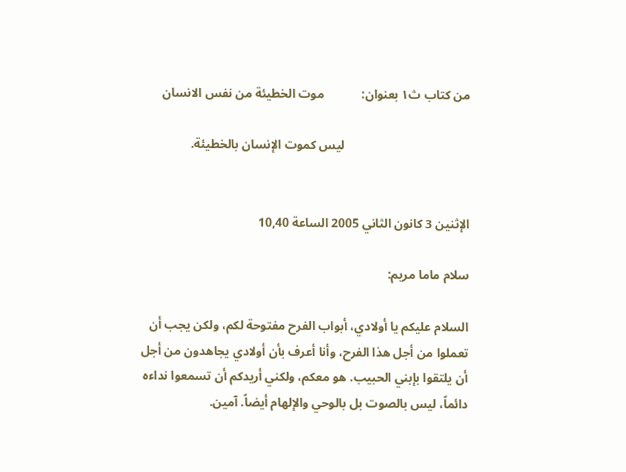من كتاب ث١ بعنوان:            موت الخطيئة من نفس الانسان

                                        ليس كموت الإنسان بالخطيئة.


الإثنين 3 كانون الثاني 2005 الساعة 10,40

سلام ماما مريم:

السلام عليكم يا أولادي، أبواب الفرح مفتوحة لكم، ولكن يجب أن تعملوا من أجل هذا الفرح، وأنا أعرف بأن أولادي يجاهدون من أجل أن يلتقوا بإبني الحبيب. هو معكم، ولكني أريدكم أن تسمعوا نداءه دائماً، ليس بالصوت بل بالوحي والإلهام أيضاً. آمين.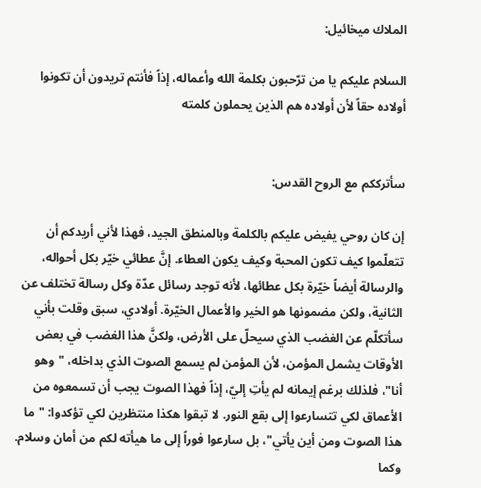الملاك ميخائيل:

السلام عليكم يا من ترّحبون بكلمة الله وأعماله، إذاً فأنتم تريدون أن تكونوا أولاده حقاً لأن أولاده هم الذين يحملون كلمته


سأترككم مع الروح القدس:

إن كان روحي يفيض عليكم بالكلمة وبالمنطق الجيد، فهذا لأني أريدكم أن تتعلّموا كيف تكون المحبة وكيف يكون العطاء. إنَّ عطائي خيّر بكل أحواله، والرسالة أيضاً خيّرة بكل عطائها، لأنه توجد رسائل عدّة وكل رسالة تختلف عن الثانية، ولكن مضمونها هو الخير والأعمال الخيّرة. أولادي، سبق وقلت بأني سأتكلّم عن الغضب الذي سيحلّ على الأرض، ولكنَّ هذا الغضب في بعض الأوقات يشمل المؤمن، لأن المؤمن لم يسمع الصوت الذي بداخله، "وهو أنا"، فلذلك برغم إيمانه لم يأتِ إليّ، إذاً فهذا الصوت يجب أن تسمعوه من الأعماق لكي تتسارعوا إلى بقع النور. لا تبقوا هكذا منتظرين لكي تؤكدوا: "ما هذا الصوت ومن أين يأتي"، بل سارعوا فوراً إلى ما هيأته لكم من أمان وسلام. وكما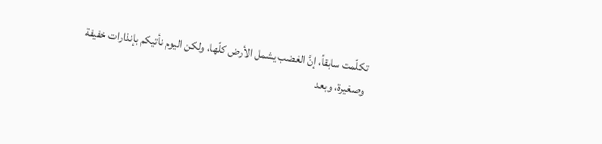تكلّمت سابقاً، إنَّ الغضب يشمل الأرض كلّها، ولكن اليوم نأتيكم بإنذارات خفيفة وصغيرة، وبعد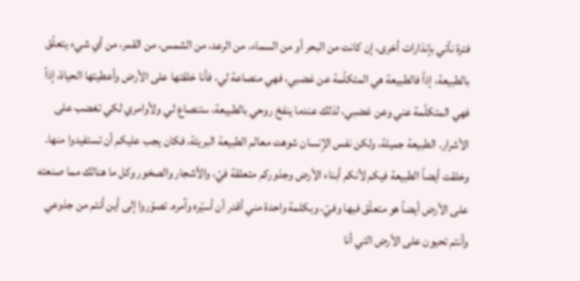فترة نأتي بإنذارات أخرى، إن كانت من البحر أو من السماء، من الرعد، من الشمس، من القمر، من أي شيء يتعلّق بالطبيعة، إذاً فالطبيعة هي المتكلّمة عن غضبي، فهي منصاعة لي، فأنا خلقتها على الأرض وأعطيتها الحياة، إذاً فهي المتكلّمة عني وعن غضبي، لذلك عندما ينفخ روحي بالطبيعة، ستنصاع لي ولأوامري لكي تغضب على الأشرار. الطبيعة جميلة، ولكن نفس الإنسان شوهت معالم الطبيعة البريئة، فكان يجب عليكم أن تستفيدوا منها. وخلقت أيضاً الطبيعة فيكم لأنكم أبناء الأرض وجذوركم متعلقة فيّ، والأشجار والصخور وكل ما هنالك مما صنعته على الأرض أيضاً هو متعلّق فيها وفيّ، وبكلمة واحدة مني أقدر أن أسيّره وآمره. تصوّروا إلى أين أنتم من جذوعي وأنتم تحيون على الأرض التي أنا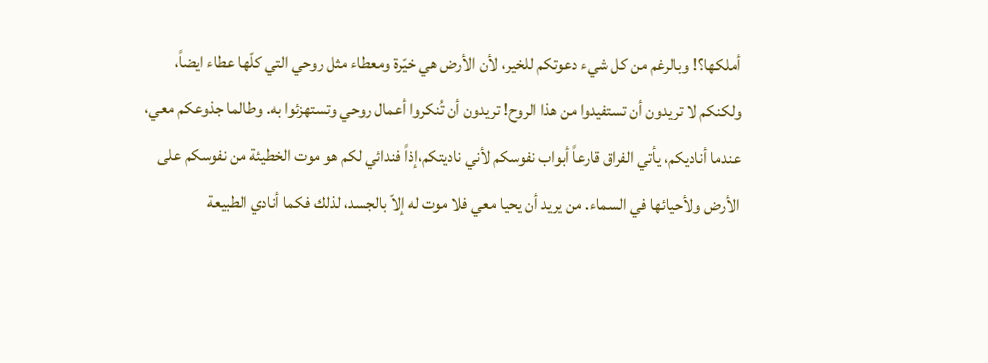أملكها؟! وبالرغم من كل شيء دعوتكم للخير، لأن الأرض هي خيّرة ومعطاء مثل روحي التي كلّها عطاء ايضاً، ولكنكم لا تريدون أن تستفيدوا من هذا الروح! تريدون أن تُنكروا أعمال روحي وتستهزئوا به. وطالما جذوعكم معي، عندما أناديكم، يأتي الفراق قارعاً أبواب نفوسكم لأني ناديتكم،إذاً فندائي لكم هو موت الخطيئة من نفوسكم على الأرض ولأحيائها في السماء. من يريد أن يحيا معي فلا موت له إلاّ بالجسد، لذلك فكما أنادي الطبيعة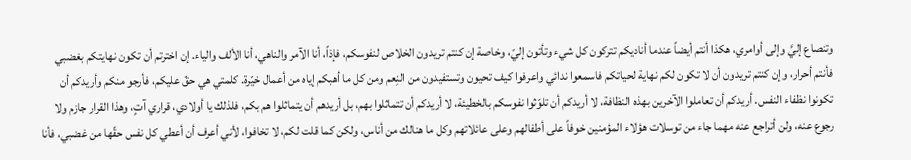وتنصاع إليَّ وإلى أوامري، هكذا أنتم أيضاً عندما أناديكم تتركون كل شيء وتأتون إليّ، وخاصة إن كنتم تريدون الخلاص لنفوسكم، فإذاً، أنا الآمر والناهي، أنا الألف والياء. إن اخترتم أن تكون نهايتكم بغضبي فأنتم أحرار، وإن كنتم تريدون أن لا تكون لكم نهاية لحياتكم فاسمعوا ندائي واعرفوا كيف تحيون وتستفيدون من النِعم ومن كل ما أهبكم إياه من أعمال خيّرة. كلمتي هي حقّ عليكم، فأرجو منكم وأريدكم أن تكونوا نظفاء النفس. أريدكم أن تعاملوا الآخرين بهذه النظافة، لا أريدكم أن تلوّثوا نفوسكم بالخطيئة، لا أريدكم أن تتماثلوا بهم، بل أريدهم أن يتماثلوا هم بكم، فلذلك يا أولادي، قراري آتٍ، وهذا القرار جازم ولا رجوع عنه، ولن أتراجع عنه مهما جاء من توسلات هؤلاء المؤمنين خوفاً على أطفالهم وعلى عائلاتهم وكل ما هنالك من أناس، ولكن كما قلت لكم، لا تخافوا، لأني أعرف أن أعطي كل نفس حقّها من غضبي، فأنا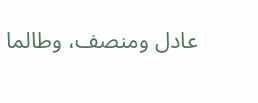عادل ومنصف، وطالما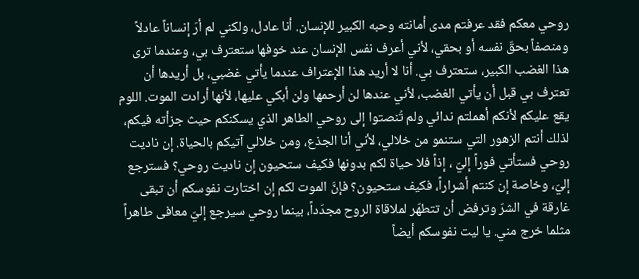روحي معكم فقد عرفتم مدى أمانته وحبه الكبير للإنسان. أنا عادل، ولكني لم أرَ إنساناً عادلاً ومنصفاً بحقّ نفسه أو بحقي، لأني أعرف نفس الإنسان عند خوفها ستعترف بي، وعندما ترى هذا الغضب الكبير، ستعترف بي. أنا لا أريد هذا الإعتراف عندما يأتي غضبي، بل أريدها أن تعترف بي قبل أن يأتي الغضب، لأني عندها لن أرحمها ولن أبكي عليها، لأنها أرادت الموت. اللوم يقع عليكم لأنكم أهملتم ندائي ولم تُنصتوا إلى روحي الطاهر الذي يسكنكم حيث جزأته فيكم، لذلك أنتم الزهور التي ستنمو من خلالي، لأني أنا الجذع، ومن خلالي آتيكم بالحياة. إن ناديت روحي فستأتي فوراً إليّ ، إذاً فلا حياة لكم بدونها فكيف ستحيون إن ناديت روحي؟ فسترجع إليّ، وخاصة إن كنتم أشراراً، فكيف ستحيون؟ فإنَّ الموت لكم إن اختارت نفوسكم أن تبقى غارقة في الشرّ وترفض أن تتطهّر لملاقاة الروح مجدّداً، بينما روحي سيرجع إليّ معافى طاهراً مثلما خرج مني. يا ليت نفوسكم أيضاً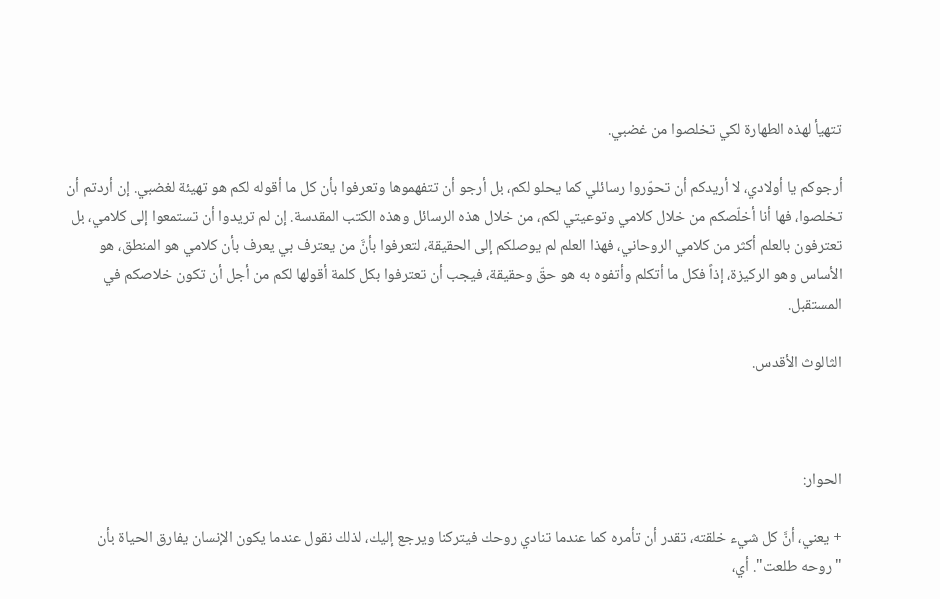تتهيأ لهذه الطهارة لكي تخلصوا من غضبي.

أرجوكم يا أولادي، لا أريدكم أن تحوّروا رسائلي كما يحلو لكم، بل أرجو أن تتفهموها وتعرفوا بأن كل ما أقوله لكم هو تهيئة لغضبي. إن أردتم أن تخلصوا، فها أنا أخلّصكم من خلال كلامي وتوعيتي لكم، من خلال هذه الرسائل وهذه الكتب المقدسة. إن لم تريدوا أن تستمعوا إلى كلامي، بل تعترفون بالعلم أكثر من كلامي الروحاني، فهذا العلم لم يوصلكم إلى الحقيقة، لتعرفوا بأنَّ من يعترف بي يعرف بأن كلامي هو المنطق، هو الأساس وهو الركيزة، إذاً فكل ما أتكلم وأتفوه به هو حقّ وحقيقة، فيجب أن تعترفوا بكل كلمة أقولها لكم من أجل أن تكون خلاصكم في المستقبل.

الثالوث الأقدس.



الحوار:

+ يعني، أنَّ كل شيء خلقته، تقدر أن تأمره كما عندما تنادي روحك فيتركنا ويرجع إليك، لذلك نقول عندما يكون الإنسان يفارق الحياة بأن "روحه طلعت". أي،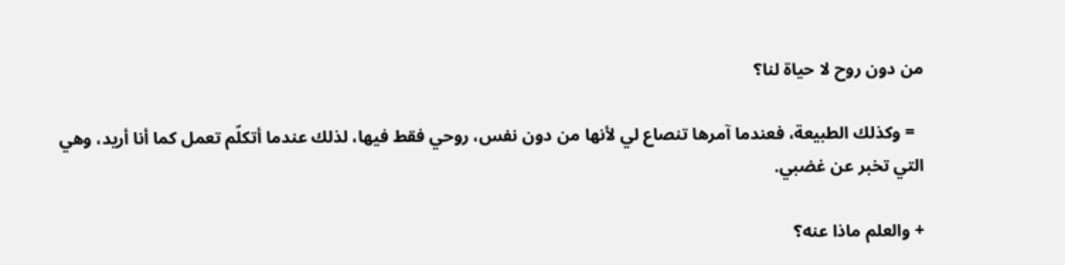من دون روح لا حياة لنا؟

  = وكذلك الطبيعة، فعندما آمرها تنصاع لي لأنها من دون نفس، روحي فقط فيها، لذلك عندما أتكلّم تعمل كما أنا أريد، وهي التي تخبر عن غضبي.

+ والعلم ماذا عنه؟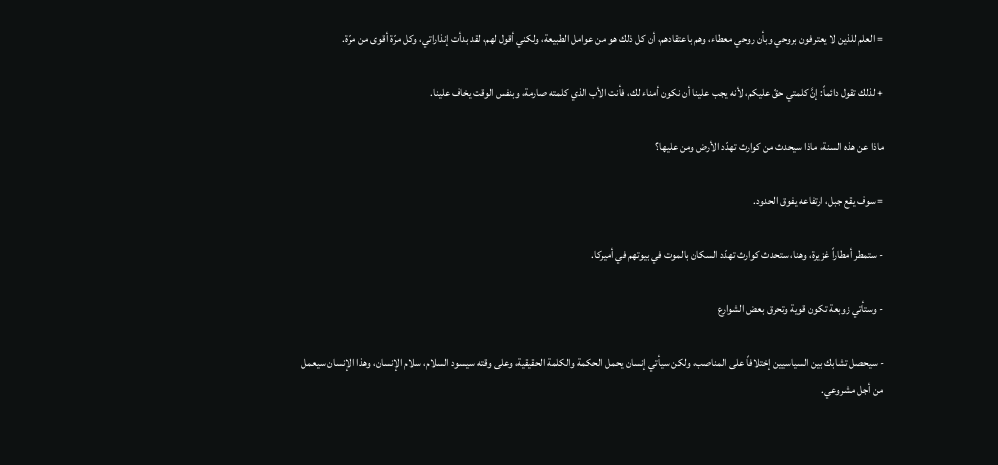= العلم للذين لا يعترفون بروحي وبأن روحي معطاء، وهم باعتقادهم، أن كل ذلك هو من عوامل الطبيعة، ولكني أقول لهم، لقد بدأت إنذاراتي، وكل مرّة أقوى من مرّة.

+ لذلك تقول دائماً: إنَّ كلمتي حقّ عليكم، لأنه يجب علينا أن نكون أمناء لك، فأنت الأب الذي كلمته صارمة، وبنفس الوقت يخاف علينا.

ماذا عن هذه السنة، ماذا سيحدث من كوارث تهدّد الأرض ومن عليها؟

= سوف يقع جبل، ارتفاعه يفوق الحدود.

- ستمطر أمطاراً غزيرة، وهنا، ستحدث كوارث تهدّد السكان بالموت في بيوتهم في أميركا.

- وستأتي زوبعة تكون قوية وتحرق بعض الشوارع

- سيحصل تشابك بين السياسيين إختلافاً على المناصب، ولكن سيأتي إنسان يحمل الحكمة والكلمة الحقيقية، وعلى وقته سيسود السلام، سلام الإنسان، وهذا الإنسان سيعمل من أجل مشروعي.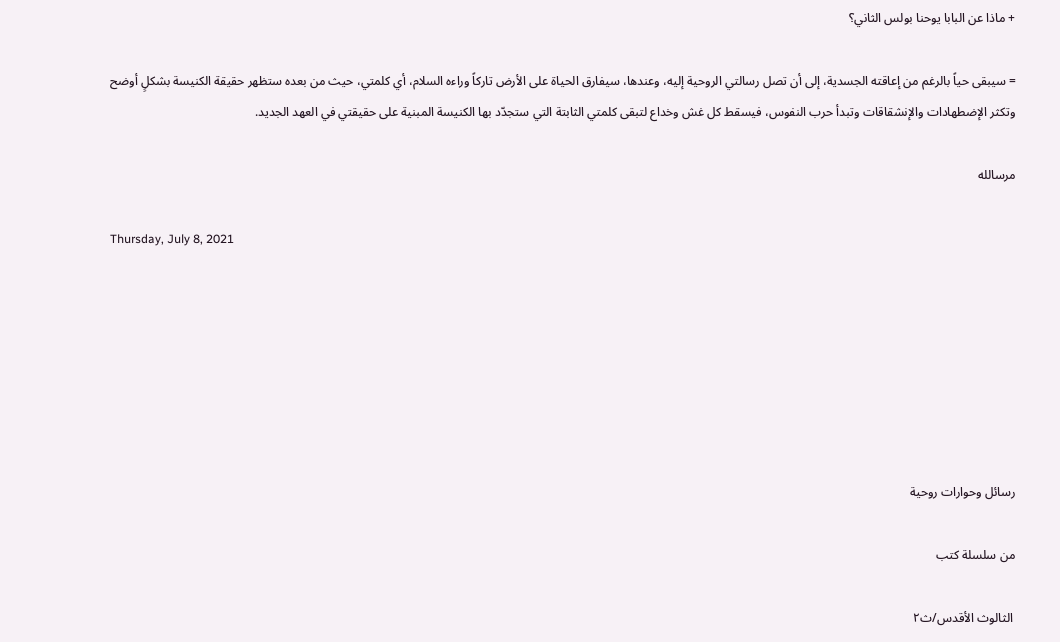+ ماذا عن البابا يوحنا بولس الثاني؟

= سيبقى حياً بالرغم من إعاقته الجسدية، إلى أن تصل رسالتي الروحية إليه، وعندها، سيفارق الحياة على الأرض تاركاً وراءه السلام، أي كلمتي، حيث من بعده ستظهر حقيقة الكنيسة بشكلٍ أوضح وتكثر الإضطهادات والإنشقاقات وتبدأ حرب النفوس، فيسقط كل غش وخداع لتبقى كلمتي الثابتة التي ستجدّد بها الكنيسة المبنية على حقيقتي في العهد الجديد.

مرسالله

Thursday, July 8, 2021







رسائل وحوارات روحية

من سلسلة كتب

 الثالوث الأقدس/ث٢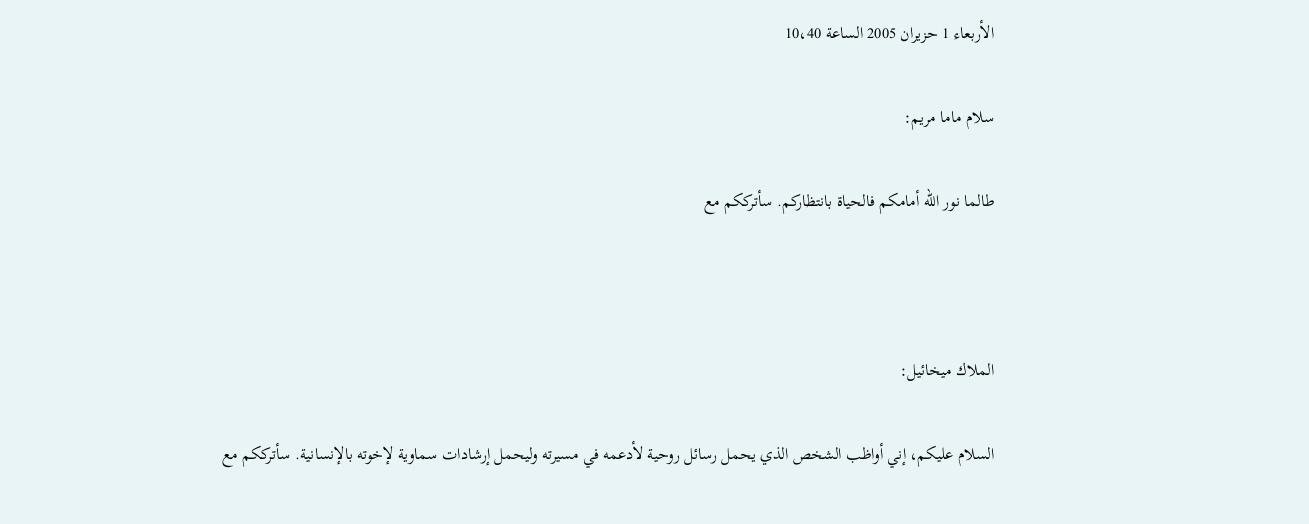الأربعاء 1 حزيران 2005 الساعة 10،40

سلام ماما مريم:

طالما نور الله أمامكم فالحياة بانتظاركم. سأترككم مع



الملاك ميخائيل:

السلام عليكم، إني أواظب الشخص الذي يحمل رسائل روحية لأدعمه في مسيرته وليحمل إرشادات سماوية لإخوته بالإنسانية. سأترككم مع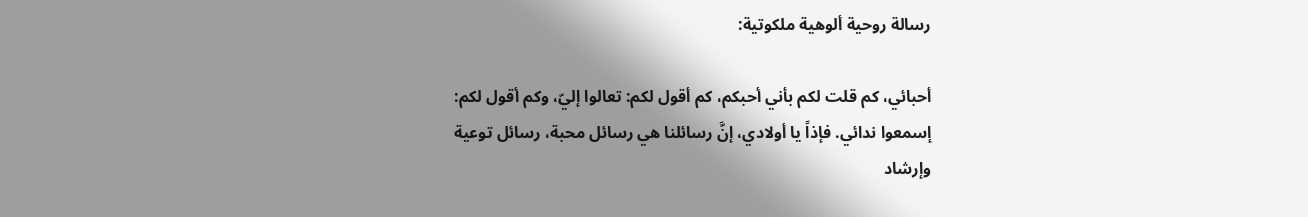رسالة روحية ألوهية ملكوتية:

أحبائي، كم قلت لكم بأني أحبكم، كم أقول لكم: تعالوا إليّ، وكم أقول لكم: إسمعوا ندائي. فإذاً يا أولادي، إنَّ رسائلنا هي رسائل محبة، رسائل توعية وإرشاد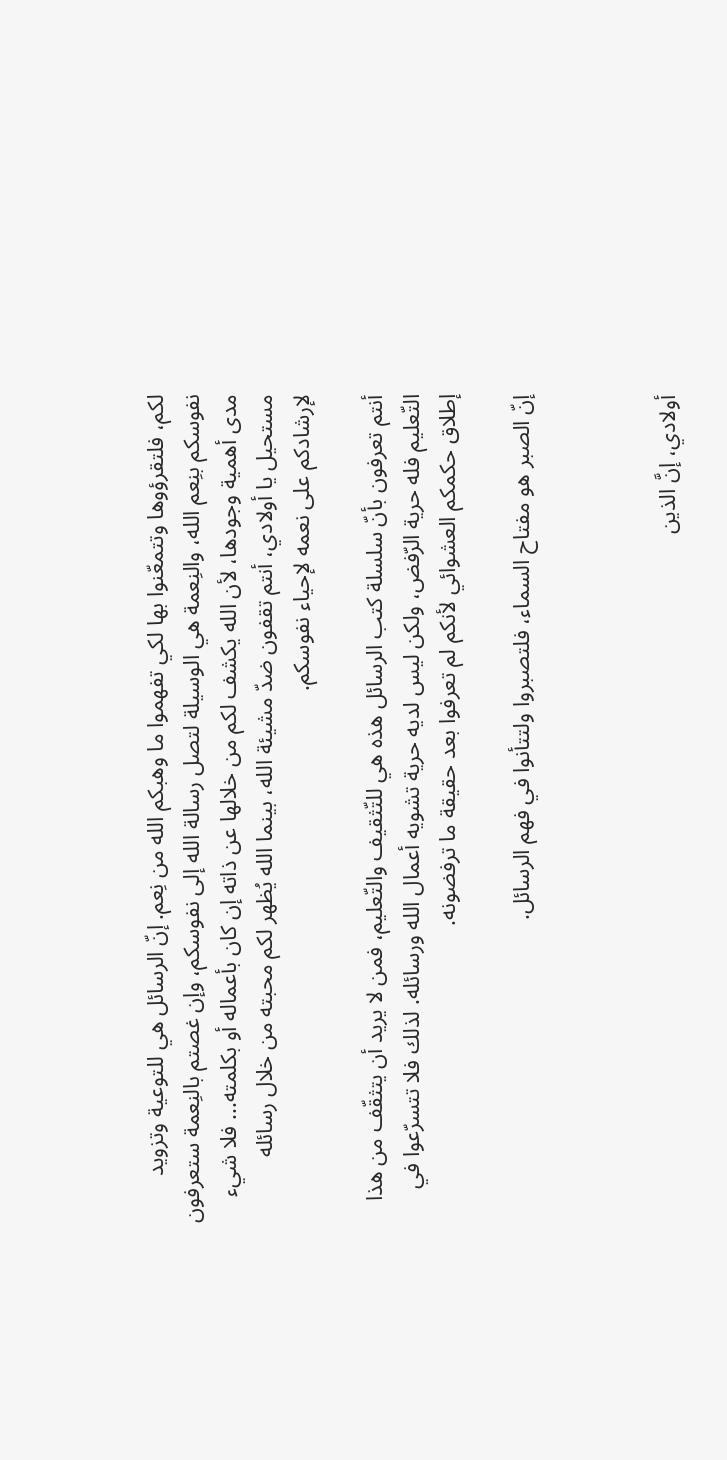لكم، فلتقرؤوها وتتمعّنوا بها لكي تفهموا ما وهبكم الله من نِعم. إنّ الرسائل هي للتوعية وتزويد نفوسكم بنِعم الله، والنِعمة هي الوسيلة لتصل رسالة الله إلى نفوسكم، وإن غصتم بالنِعمة ستعرفون مدى أهمية وجودها، لأن الله يكشف لكم من خلالها عن ذاته إن كان بأعماله أو بكلمته... فلا شيء مستحيل يا أولادي، أنتم تقفون ضدّ مشيئة الله، بينما الله يُظهر لكم محبته من خلال رسائله لإرشادكم على نعمه لإحياء نفوسكم.

أنتم تعرفون بأنّ سلسلة كتب الرسائل هذه هي للتّثقيف والتّعليم، فمن لا يريد أن يتثقّف من هذا التّعليم فله حرية الرّفض، ولكن ليس لديه حرية تشويه أعمال الله ورسائله. لذلك فلا تتسرّعوا في إطلاق حكمكم العشوائي لأنكم لم تعرفوا بعد حقيقة ما ترفضونه.

إنّ الصبر هو مفتاح السماء، فلتصبروا ولتتأنوا في فهم الرسائل.



أولادي، إنَّ الذين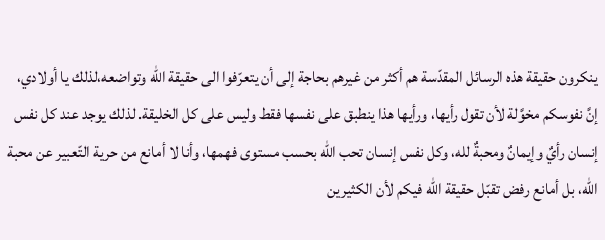ينكرون حقيقة هذه الرسائل المقدّسة هم أكثر من غيرهم بحاجة إلى أن يتعرّفوا الى حقيقة الله وتواضعه،لذلك يا أولادي، إنَّ نفوسكم مخوَّلة لأن تقول رأيها، ورأيها هذا ينطبق على نفسها فقط وليس على كل الخليقة. لذلك يوجد عند كل نفس إنسان رأيٌ وإيمانٌ ومحبةٌ لله، وكل نفس إنسان تحب الله بحسب مستوى فهمها، وأنا لا أمانع من حرية التّعبير عن محبة الله، بل أمانع رفض تقبّل حقيقة الله فيكم لأن الكثيرين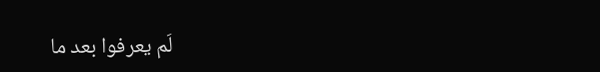لَم يعرفوا بعد ما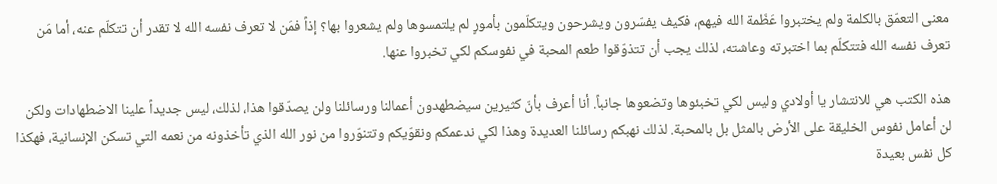معنى التعمّق بالكلمة ولم يختبروا عَظَمة الله فيهم، فكيف يفسّرون ويشرحون ويتكلّمون بأمورٍ لم يلتمسوها ولم يشعروا بها؟ إذاً فمَن لا تعرف نفسه الله لا تقدر أن تتكلّم عنه، أما مَن تعرف نفسه الله فتتكلّم بما اختبرته وعاشته، لذلك يجب أن تتذوّقوا طعم المحبة في نفوسكم لكي تخبروا عنها.

هذه الكتب هي للانتشار يا أولادي وليس لكي تخبئوها وتضعوها جانباً. أنا أعرف بأنّ كثيرين سيضطهدون أعمالنا ورسائلنا ولن يصدّقوا هذا، لذلك، ليس جديداً علينا الاضطهادات ولكن لن أعامل نفوس الخليقة على الأرض بالمثل بل بالمحبة. لذلك نهبكم رسائلنا العديدة وهذا لكي ندعمكم ونقوّيكم وتتنوّروا من نور الله الذي تأخذونه من نعمه التي تسكن الإنسانية، فهكذا كل نفس بعيدة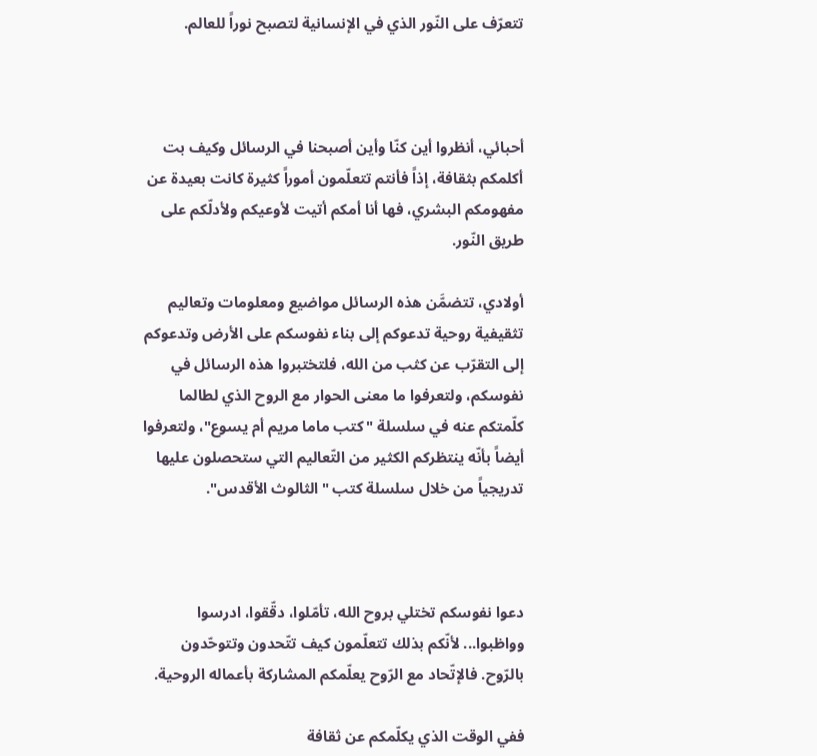تتعرّف على النّور الذي في الإنسانية لتصبح نوراً للعالم.



أحبائي، أنظروا أين كنّا وأين أصبحنا في الرسائل وكيف بت أكلمكم بثقافة، إذاً فأنتم تتعلّمون أموراً كثيرة كانت بعيدة عن مفهومكم البشري، فها أنا أمكم أتيت لأوعيكم ولأدلّكم على طريق النّور.

أولادي، تتضمَّن هذه الرسائل مواضيع ومعلومات وتعاليم تثقيفية روحية تدعوكم إلى بناء نفوسكم على الأرض وتدعوكم إلى التقرّب عن كثب من الله، فلتختبروا هذه الرسائل في نفوسكم، ولتعرفوا ما معنى الحوار مع الروح الذي لطالما كلّمتكم عنه في سلسلة "كتب ماما مريم أم يسوع"، ولتعرفوا أيضاً بأنّه ينتظركم الكثير من التّعاليم التي ستحصلون عليها تدريجياً من خلال سلسلة كتب "الثالوث الأقدس".



دعوا نفوسكم تختلي بروح الله، تأمّلوا، دقّقوا، ادرسوا وواظبوا... لأنّكم بذلك تتعلّمون كيف تتّحدون وتتوحّدون بالرّوح. فالإتّحاد مع الرّوح يعلّمكم المشاركة بأعماله الروحية.

ففي الوقت الذي يكلّمكم عن ثقافة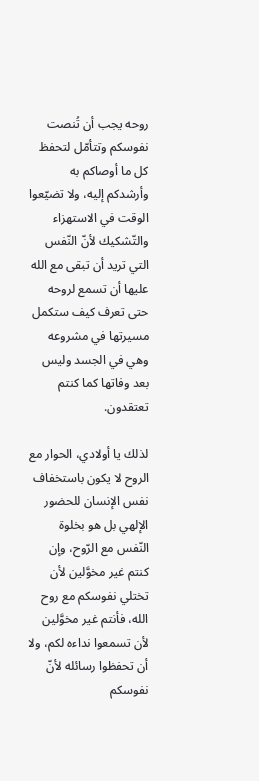روحه يجب أن تُنصت نفوسكم وتتأمّل لتحفظ كل ما أوصاكم به وأرشدكم إليه، ولا تضيّعوا الوقت في الاستهزاء والتّشكيك لأنّ النّفس التي تريد أن تبقى مع الله عليها أن تسمع لروحه حتى تعرف كيف ستكمل مسيرتها في مشروعه وهي في الجسد وليس بعد وفاتها كما كنتم تعتقدون.

لذلك يا أولادي، الحوار مع الروح لا يكون باستخفاف نفس الإنسان للحضور الإلهي بل هو بخلوة النّفس مع الرّوح، وإن كنتم غير مخوَّلين لأن تختلي نفوسكم مع روح الله، فأنتم غير مخوَّلين لأن تسمعوا نداءه لكم، ولا أن تحفظوا رسائله لأنّ نفوسكم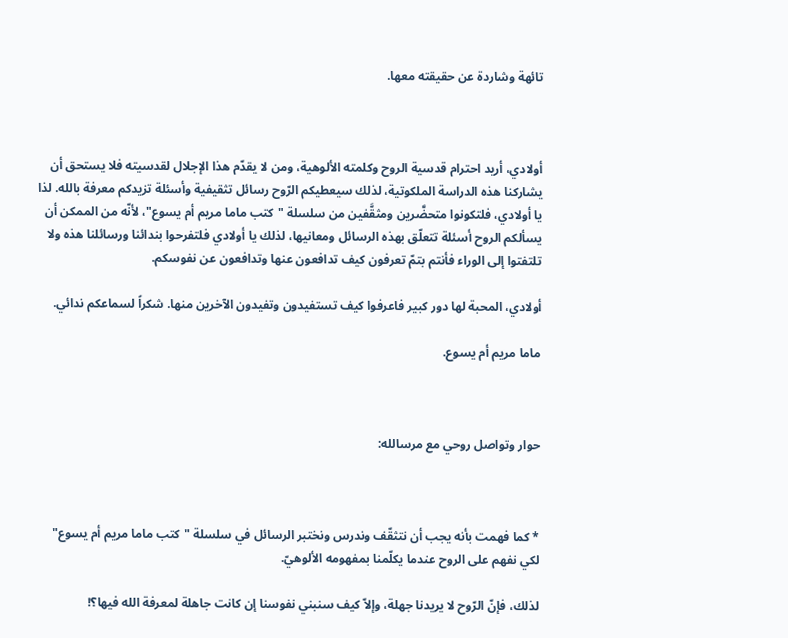تائهة وشاردة عن حقيقته معها.



أولادي، أريد احترام قدسية الروح وكلمته الألوهية، ومن لا يقدّم هذا الإجلال لقدسيته فلا يستحق أن يشاركنا هذه الدراسة الملكوتية، لذلك سيعطيكم الرّوح رسائل تثقيفية وأسئلة تزيدكم معرفة بالله. لذا يا أولادي، فلتكونوا متحضَّرين ومثقَّفين من سلسلة "كتب ماما مريم أم يسوع"، لأنّه من الممكن أن يسألكم الروح أسئلة تتعلّق بهذه الرسائل ومعانيها، لذلك يا أولادي فلتفرحوا بندائنا ورسائلنا هذه ولا تلتفتوا إلى الوراء فأنتم بتمّ تعرفون كيف تدافعون عنها وتدافعون عن نفوسكم.

أولادي، المحبة لها دور كبير فاعرفوا كيف تستفيدون وتفيدون الآخرين منها. شكراً لسماعكم ندائي.

ماما مريم أم يسوع.



حوار وتواصل روحي مع مرسالله:



* كما فهمت بأنه يجب أن نتثقّف وندرس ونختبر الرسائل في سلسلة "كتب ماما مريم أم يسوع" لكي نفهم على الروح عندما يكلّمنا بمفهومه الألوهيّ.

لذلك، فإنّ الرّوح لا يريدنا جهلة، وإلاّ كيف سنبني نفوسنا إن كانت جاهلة لمعرفة الله فيها؟!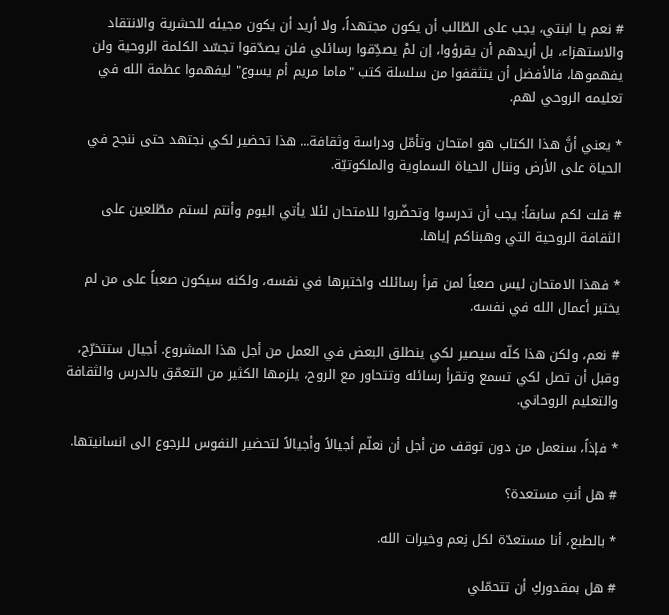# نعم يا ابنتي، يجب على الطّالب أن يكون مجتهداً، ولا أريد أن يكون مجيئه للحشرية والانتقاد والاستهزاء، بل أريدهم أن يقرؤوا، إن لمْ يصدِّقوا رسائلي فلن يصدّقوا تجسّد الكلمة الروحية ولن يفهموها، فالأفضل أن يتثقفوا من سلسلة كتب "ماما مريم أم يسوع" ليفهموا عظمة الله في تعليمه الروحي لهم.

* يعني أنَّ هذا الكتاب هو امتحان وتأمّل ودراسة وثقافة... هذا تحضير لكي نجتهد حتى ننجح في الحياة على الأرض وننال الحياة السماوية والملكوتيّة.

# قلت لكم سابقاً: يجب أن تدرسوا وتحضّروا للامتحان لئلا يأتي اليوم وأنتم لستم مطّلعين على الثقافة الروحية التي وهبناكم إياها.

* فهذا الامتحان ليس صعباً لمن قرأ رسائلك واختبرها في نفسه، ولكنه سيكون صعباً على من لم يختبر أعمال الله في نفسه.

# نعم، ولكن هذا كلّه سيصير لكي ينطلق البعض في العمل من أجل هذا المشروع. أجيال ستتخرّج، وقبل أن تصل لكي تسمع وتقرأ رسائله وتتحاور مع الروح، يلزمها الكثير من التعمّق بالدرس والثقافة والتعليم الروحاني.

* فإذاً، سنعمل من دون توقف من أجل أن نعلّم أجيالاً وأجيالاً لتحضير النفوس للرجوع الى انسانيتها.

# هل أنتِ مستعدة؟

* بالطبع، أنا مستعدّة لكل نِعم وخيرات الله.

# هل بمقدوركِ أن تتحمّلي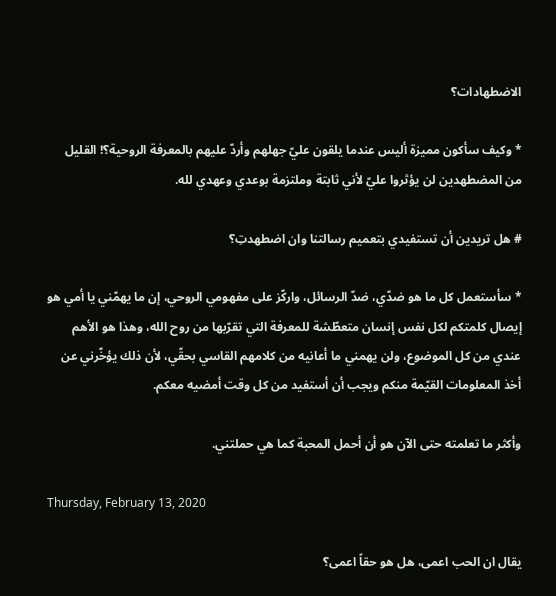الاضطهادات؟

* وكيف سأكون مميزة أليس عندما يلقون عليّ جهلهم وأردّ عليهم بالمعرفة الروحية؟! القليل من المضطهدين لن يؤثروا عليّ لأني ثابتة وملتزمة بوعدي وعهدي لله.

# هل تريدين أن تستفيدي بتعميم رسالتنا وان اضطهدتِ؟

* سأستعمل كل ما هو ضدّي، ضدّ الرسائل، واركّز على مفهومي الروحي، إن ما يهمّني يا أمي هو إيصال كلمتكم لكل نفس إنسان متعطّشة للمعرفة التي تقرّبها من روح الله، وهذا هو الأهم عندي من كل الموضوع، ولن يهمني ما أعانيه من كلامهم القاسي بحقّي، لأن ذلك يؤخّرني عن أخذ المعلومات القيّمة منكم ويجب أن أستفيد من كل وقت أمضيه معكم.

وأكثر ما تعلمته حتى الآن هو أن أحمل المحبة كما هي حملتني.

Thursday, February 13, 2020

يقال ان الحب اعمى، هل هو حقاً اعمى؟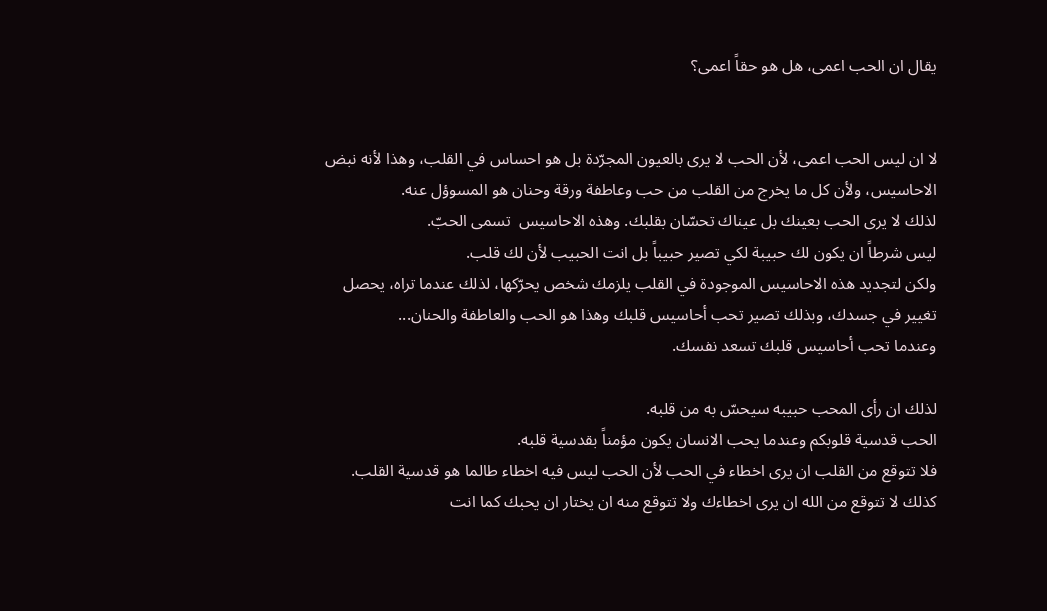يقال ان الحب اعمى، هل هو حقاً اعمى؟


لا ان ليس الحب اعمى، لأن الحب لا يرى بالعيون المجرّدة بل هو احساس في القلب، وهذا لأنه نبض الاحاسيس، ولأن كل ما يخرج من القلب من حب وعاطفة ورقة وحنان هو المسوؤل عنه.
لذلك لا يرى الحب بعينك بل عيناك تحسّان بقلبك. وهذه الاحاسيس  تسمى الحبّ.
ليس شرطاً ان يكون لك حبيبة لكي تصير حبيباً بل انت الحبيب لأن لك قلب.
ولكن لتجديد هذه الاحاسيس الموجودة في القلب يلزمك شخص يحرّكها، لذلك عندما تراه، يحصل تغيير في جسدك، وبذلك تصير تحب أحاسيس قلبك وهذا هو الحب والعاطفة والحنان...
وعندما تحب أحاسيس قلبك تسعد نفسك.

لذلك ان رأى المحب حبيبه سيحسّ به من قلبه.
الحب قدسية قلوبكم وعندما يحب الانسان يكون مؤمناً بقدسية قلبه.
فلا تتوقع من القلب ان يرى اخطاء في الحب لأن الحب ليس فيه اخطاء طالما هو قدسية القلب.
كذلك لا تتوقع من الله ان يرى اخطاءك ولا تتوقع منه ان يختار ان يحبك كما انت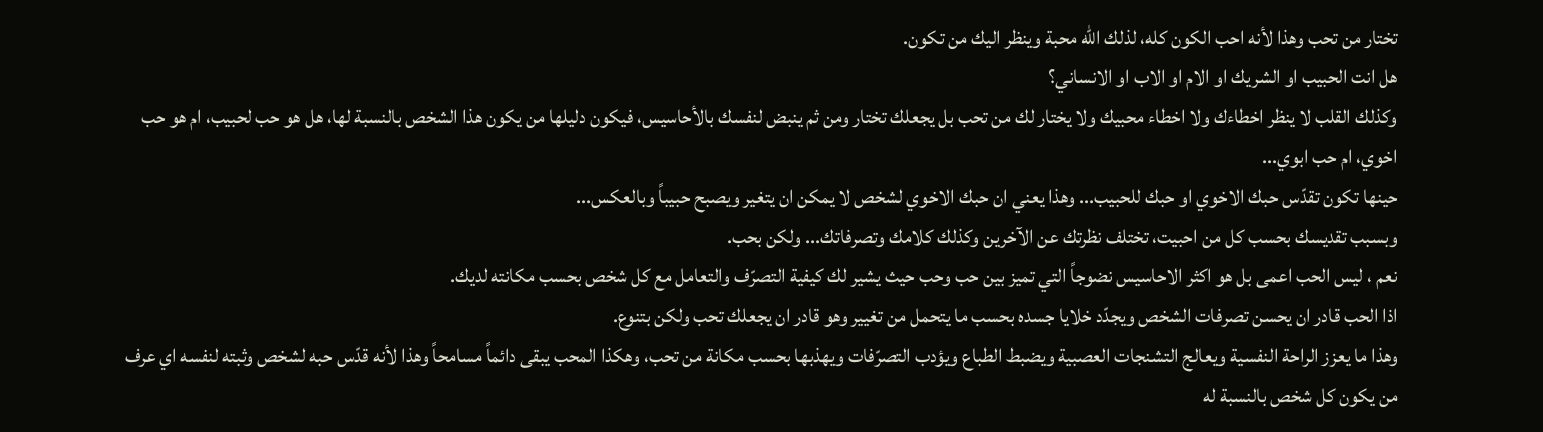تختار من تحب وهذا لأنه احب الكون كله، لذلك الله محبة وينظر اليك من تكون.
هل انت الحبيب او الشريك او الام او الاب او الانساني؟
وكذلك القلب لا ينظر اخطاءك ولا اخطاء محبيك ولا يختار لك من تحب بل يجعلك تختار ومن ثم ينبض لنفسك بالأحاسيس، فيكون دليلها من يكون هذا الشخص بالنسبة لها، هل هو حب لحبيب، ام هو حب اخوي، ام حب ابوي...
حينها تكون تقدّس حبك الاخوي او حبك للحبيب... وهذا يعني ان حبك الاخوي لشخص لا يمكن ان يتغير ويصبح حبيباً وبالعكس...
وبسبب تقديسك بحسب كل من احبيت، تختلف نظرتك عن الآخرين وكذلك كلامك وتصرفاتك... ولكن بحب.
نعم ، ليس الحب اعمى بل هو اكثر الاحاسيس نضوجاً التي تميز بين حب وحب حيث يشير لك كيفية التصرّف والتعامل مع كل شخص بحسب مكانته لديك.
اذا الحب قادر ان يحسن تصرفات الشخص ويجدّد خلايا جسده بحسب ما يتحمل من تغيير وهو قادر ان يجعلك تحب ولكن بتنوع.
وهذا ما يعزز الراحة النفسية ويعالج التشنجات العصبية ويضبط الطباع ويؤدب التصرّفات ويهذبها بحسب مكانة من تحب، وهكذا المحب يبقى دائماً مسامحاً وهذا لأنه قدّس حبه لشخص وثبته لنفسه اي عرف من يكون كل شخص بالنسبة له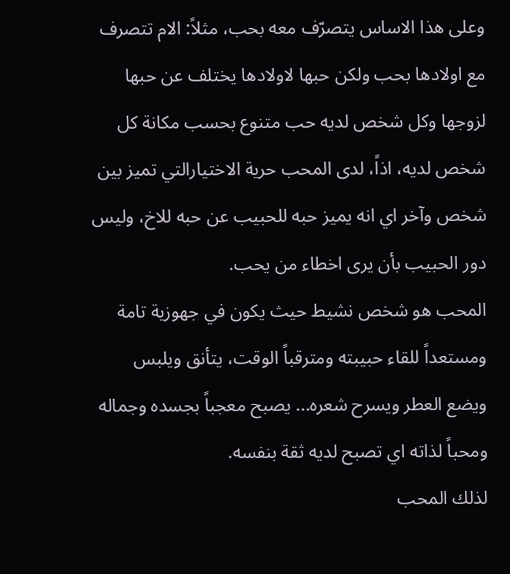وعلى هذا الاساس يتصرّف معه بحب، مثلاً: الام تتصرف مع اولادها بحب ولكن حبها لاولادها يختلف عن حبها لزوجها وكل شخص لديه حب متنوع بحسب مكانة كل شخص لديه، اذاً، لدى المحب حرية الاختيارالتي تميز بين شخص وآخر اي انه يميز حبه للحبيب عن حبه للاخ، وليس دور الحبيب بأن يرى اخطاء من يحب.
المحب هو شخص نشيط حيث يكون في جهوزية تامة ومستعداً للقاء حبيبته ومترقباً الوقت، يتأنق ويلبس ويضع العطر ويسرح شعره... يصبح معجباً بجسده وجماله ومحباً لذاته اي تصبح لديه ثقة بنفسه.
لذلك المحب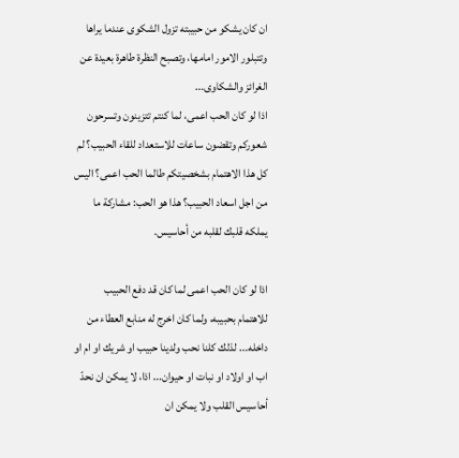ان كان يشكو من حبيبته تزول الشكوى عندما يراها وتتبلور الامور امامها، وتصبح النظرة طاهرة بعيدة عن الغرائز والشكاوى...
اذا لو كان الحب اعمى، لما كنتم تتزينون وتسرحون شعوركم وتقضون ساعات للاستعداد للقاء الحبيب؟ لم كل هذا الاهتمام بشخصيتكم طالما الحب اعمى؟ اليس من اجل اسعاد الحبيب؟ هذا هو الحب: مشاركة ما يملكه قلبك لقلبه من أحاسيس.

اذا لو كان الحب اعمى لما كان قد دفع الحبيب للاهتمام بحبيبه، ولما كان اخرج له منابع العطاء من داخله... لذلك كلنا نحب ولدينا حبيب او شريك او ام او اب او اولاد او نبات او حيوان... اذا، لا يمكن ان نحدّ أحاسيس القلب ولا يمكن ان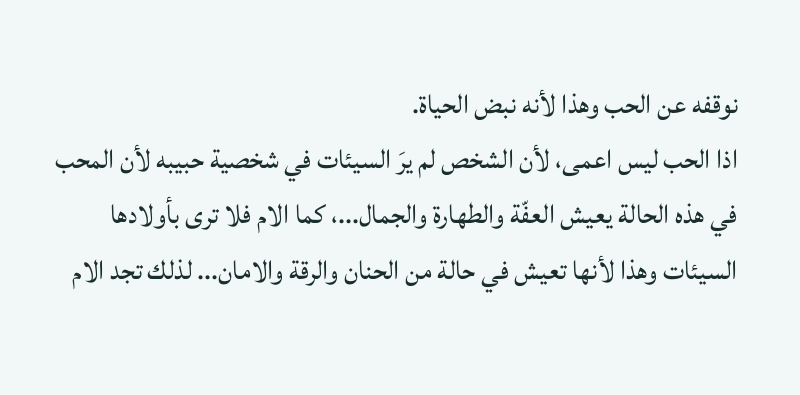نوقفه عن الحب وهذا لأنه نبض الحياة.
اذا الحب ليس اعمى، لأن الشخص لم يرَ السيئات في شخصية حبيبه لأن المحب في هذه الحالة يعيش العفّة والطهارة والجمال...، كما الام فلا ترى بأولادها السيئات وهذا لأنها تعيش في حالة من الحنان والرقة والامان... لذلك تجد الام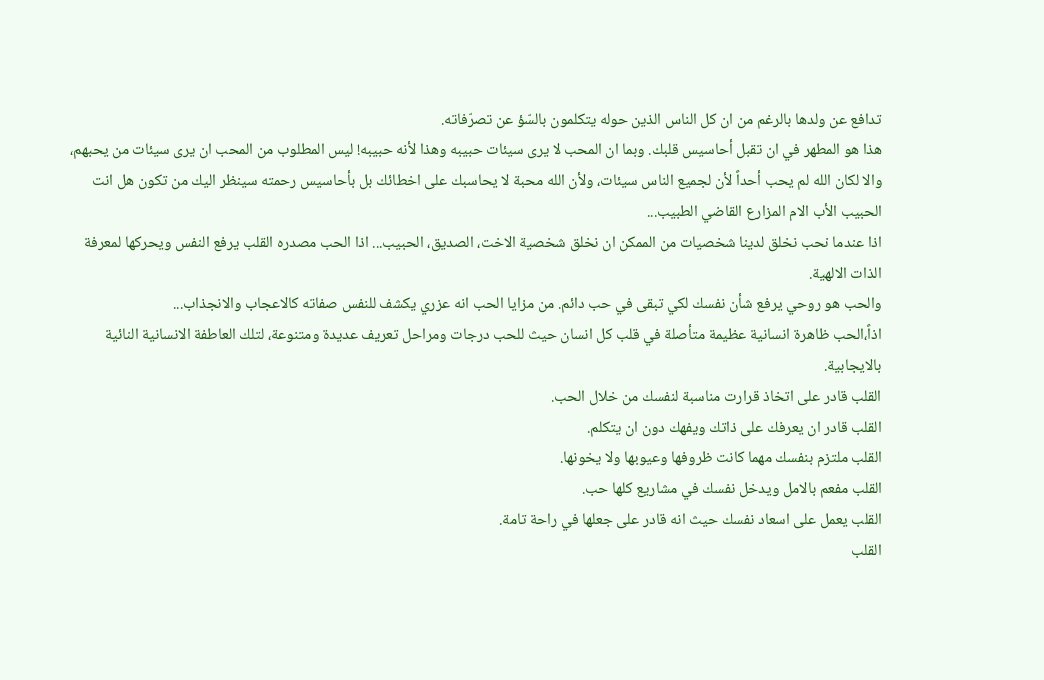تدافع عن ولدها بالرغم من ان كل الناس الذين حوله يتكلمون بالسّؤ عن تصرّفاته.
هذا هو المطهر في ان تقبل أحاسيس قلبك. وبما ان المحب لا يرى سيئات حبيبه وهذا لأنه حبيبه! ليس المطلوب من المحب ان يرى سيئات من يحبهم، والا لكان الله لم يحب أحداً لأن لجميع الناس سيئات، ولأن الله محبة لا يحاسبك على اخطائك بل بأحاسيس رحمته سينظر اليك من تكون هل انت الحبيب الأب الام المزارع القاضي الطبيب...
اذا عندما نحب نخلق لدينا شخصيات من الممكن ان نخلق شخصية الاخت، الصديق، الحبيب... اذا الحب مصدره القلب يرفع النفس ويحركها لمعرفة الذات الالهية.
والحب هو روحي يرفع شأن نفسك لكي تبقى في حب دائم. من مزايا الحب انه عزري يكشف للنفس صفاته كالاعجاب والانجذاب...
اذاً،الحب ظاهرة انسانية عظيمة متأصلة في قلب كل انسان حيث للحب درجات ومراحل تعريف عديدة ومتنوعة، لتلك العاطفة الانسانية النائية                                          بالايجابية.
القلب قادر على اتخاذ قرارت مناسبة لنفسك من خلال الحب.
القلب قادر ان يعرفك على ذاتك ويفهك دون ان يتكلم.
القلب ملتزم بنفسك مهما كانت ظروفها وعيوبها ولا يخونها.
القلب مفعم بالامل ويدخل نفسك في مشاريع كلها حب.
القلب يعمل على اسعاد نفسك حيث انه قادر على جعلها في راحة تامة.
القلب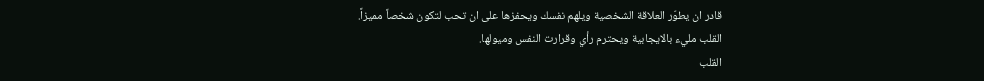قادر ان يطوّر العلاقة الشخصية ويلهم نفسك ويحفزها على ان تحب لتكون شخصاً مميزاً.
القلب مليء بالايجابية ويحترم رأي وقرارت النفس وميولها.
القلب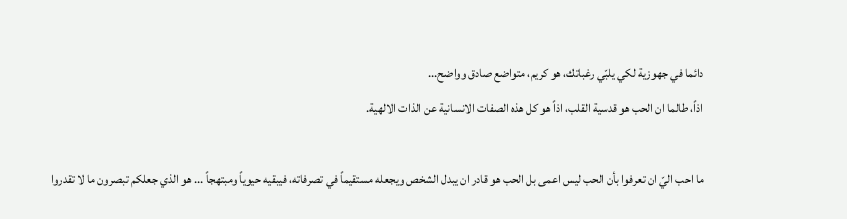دائما في جهوزية لكي يلبّي رغباتك، هو كريم، متواضع صادق وواضح...
اذاً، طالما ان الحب هو قدسية القلب، اذاً هو كل هذه الصفات الانسانية عن الذات الالهية.

ما احب اليّ ان تعرفوا بأن الحب ليس اعمى بل الحب هو قادر ان يبدل الشخص ويجعله مستقيماً في تصرفاته، فيبقيه حيوياً ومبتهجاً ... هو الذي جعلكم تبصرون ما لا تقدروا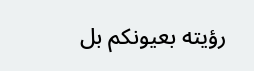رؤيته بعيونكم بل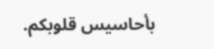بأحاسيس قلوبكم.